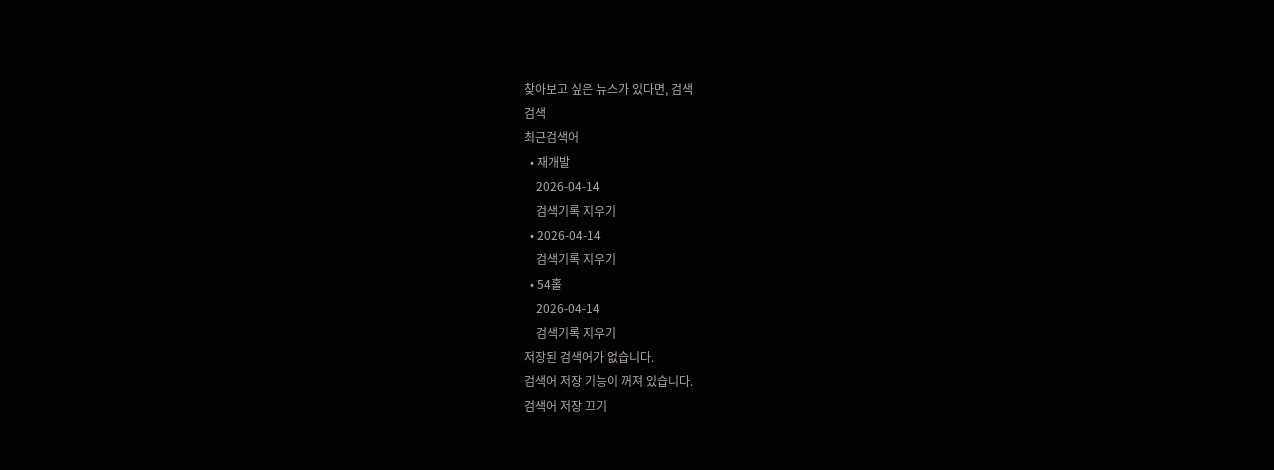찾아보고 싶은 뉴스가 있다면, 검색
검색
최근검색어
  • 재개발
    2026-04-14
    검색기록 지우기
  • 2026-04-14
    검색기록 지우기
  • 54홀
    2026-04-14
    검색기록 지우기
저장된 검색어가 없습니다.
검색어 저장 기능이 꺼져 있습니다.
검색어 저장 끄기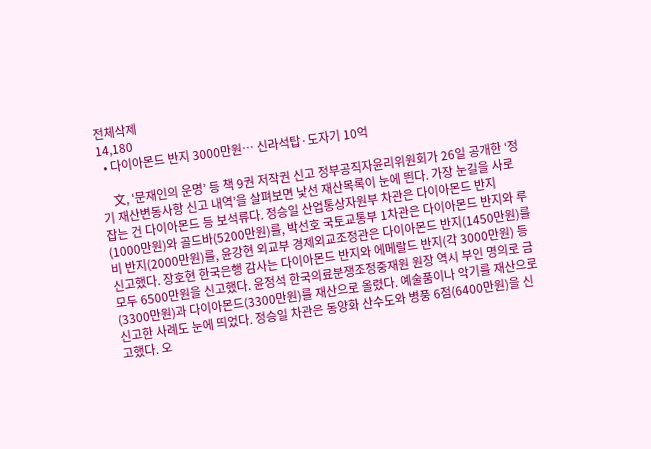전체삭제
14,180
  • 다이아몬드 반지 3000만원… 신라석탑·도자기 10억

    文, ‘문재인의 운명’ 등 책 9권 저작권 신고 정부공직자윤리위원회가 26일 공개한 ‘정기 재산변동사항 신고 내역’을 살펴보면 낯선 재산목록이 눈에 띈다. 가장 눈길을 사로잡는 건 다이아몬드 등 보석류다. 정승일 산업통상자원부 차관은 다이아몬드 반지(1000만원)와 골드바(5200만원)를, 박선호 국토교통부 1차관은 다이아몬드 반지와 루비 반지(2000만원)를, 윤강현 외교부 경제외교조정관은 다이아몬드 반지(1450만원)를 신고했다. 장호현 한국은행 감사는 다이아몬드 반지와 에메랄드 반지(각 3000만원) 등 모두 6500만원을 신고했다. 윤정석 한국의료분쟁조정중재원 원장 역시 부인 명의로 금(3300만원)과 다이아몬드(3300만원)를 재산으로 올렸다. 예술품이나 악기를 재산으로 신고한 사례도 눈에 띄었다. 정승일 차관은 동양화 산수도와 병풍 6점(6400만원)을 신고했다. 오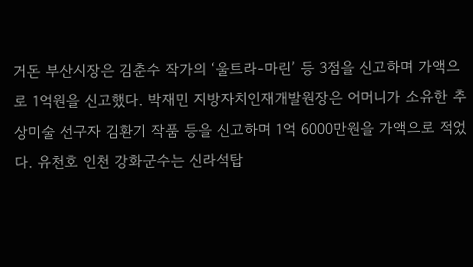거돈 부산시장은 김춘수 작가의 ‘울트라-마린’ 등 3점을 신고하며 가액으로 1억원을 신고했다. 박재민 지방자치인재개발원장은 어머니가 소유한 추상미술 선구자 김환기 작품 등을 신고하며 1억 6000만원을 가액으로 적었다. 유천호 인천 강화군수는 신라석탑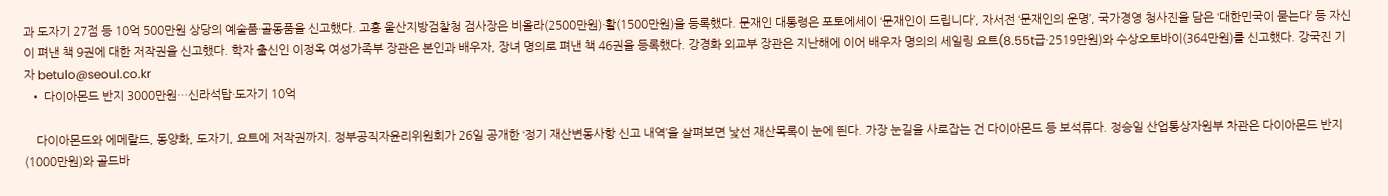과 도자기 27점 등 10억 500만원 상당의 예술품·골동품을 신고했다. 고흥 울산지방검찰청 검사장은 비올라(2500만원)·활(1500만원)을 등록했다. 문재인 대통령은 포토에세이 ‘문재인이 드립니다’, 자서전 ‘문재인의 운명’, 국가경영 청사진을 담은 ‘대한민국이 묻는다’ 등 자신이 펴낸 책 9권에 대한 저작권을 신고했다. 학자 출신인 이정옥 여성가족부 장관은 본인과 배우자, 장녀 명의로 펴낸 책 46권을 등록했다. 강경화 외교부 장관은 지난해에 이어 배우자 명의의 세일링 요트(8.55t급·2519만원)와 수상오토바이(364만원)를 신고했다. 강국진 기자 betulo@seoul.co.kr
  • 다이아몬드 반지 3000만원…신라석탑·도자기 10억

    다이아몬드와 에메랄드, 동양화, 도자기, 요트에 저작권까지. 정부공직자윤리위원회가 26일 공개한 ‘정기 재산변동사항 신고 내역’을 살펴보면 낯선 재산목록이 눈에 띈다. 가장 눈길을 사로잡는 건 다이아몬드 등 보석류다. 정승일 산업통상자원부 차관은 다이아몬드 반지(1000만원)와 골드바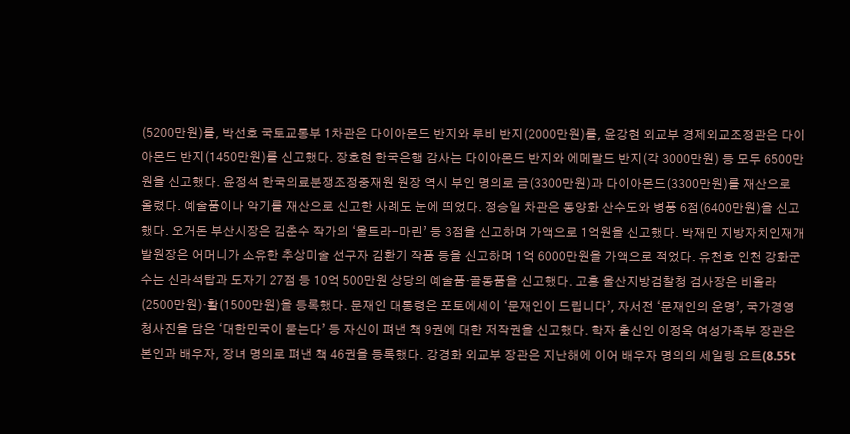(5200만원)를, 박선호 국토교통부 1차관은 다이아몬드 반지와 루비 반지(2000만원)를, 윤강현 외교부 경제외교조정관은 다이아몬드 반지(1450만원)를 신고했다. 장호현 한국은행 감사는 다이아몬드 반지와 에메랄드 반지(각 3000만원) 등 모두 6500만원을 신고했다. 윤정석 한국의료분쟁조정중재원 원장 역시 부인 명의로 금(3300만원)과 다이아몬드(3300만원)를 재산으로 올렸다. 예술품이나 악기를 재산으로 신고한 사례도 눈에 띄었다. 정승일 차관은 동양화 산수도와 병풍 6점(6400만원)을 신고했다. 오거돈 부산시장은 김춘수 작가의 ‘울트라-마린’ 등 3점을 신고하며 가액으로 1억원을 신고했다. 박재민 지방자치인재개발원장은 어머니가 소유한 추상미술 선구자 김환기 작품 등을 신고하며 1억 6000만원을 가액으로 적었다. 유천호 인천 강화군수는 신라석탑과 도자기 27점 등 10억 500만원 상당의 예술품·골동품을 신고했다. 고흥 울산지방검찰청 검사장은 비올라(2500만원)·활(1500만원)을 등록했다. 문재인 대통령은 포토에세이 ‘문재인이 드립니다’, 자서전 ‘문재인의 운명’, 국가경영 청사진을 담은 ‘대한민국이 묻는다’ 등 자신이 펴낸 책 9권에 대한 저작권을 신고했다. 학자 출신인 이정옥 여성가족부 장관은 본인과 배우자, 장녀 명의로 펴낸 책 46권을 등록했다. 강경화 외교부 장관은 지난해에 이어 배우자 명의의 세일링 요트(8.55t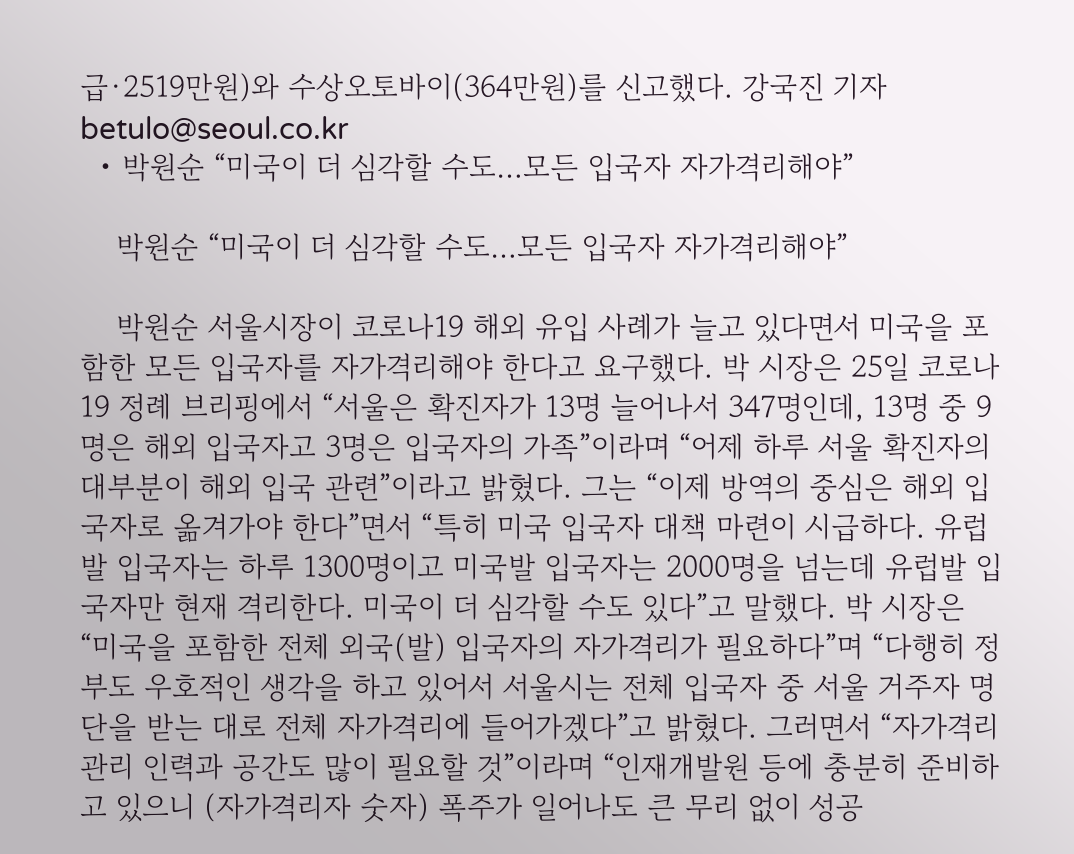급·2519만원)와 수상오토바이(364만원)를 신고했다. 강국진 기자 betulo@seoul.co.kr
  • 박원순 “미국이 더 심각할 수도…모든 입국자 자가격리해야”

    박원순 “미국이 더 심각할 수도…모든 입국자 자가격리해야”

    박원순 서울시장이 코로나19 해외 유입 사례가 늘고 있다면서 미국을 포함한 모든 입국자를 자가격리해야 한다고 요구했다. 박 시장은 25일 코로나19 정례 브리핑에서 “서울은 확진자가 13명 늘어나서 347명인데, 13명 중 9명은 해외 입국자고 3명은 입국자의 가족”이라며 “어제 하루 서울 확진자의 대부분이 해외 입국 관련”이라고 밝혔다. 그는 “이제 방역의 중심은 해외 입국자로 옮겨가야 한다”면서 “특히 미국 입국자 대책 마련이 시급하다. 유럽발 입국자는 하루 1300명이고 미국발 입국자는 2000명을 넘는데 유럽발 입국자만 현재 격리한다. 미국이 더 심각할 수도 있다”고 말했다. 박 시장은 “미국을 포함한 전체 외국(발) 입국자의 자가격리가 필요하다”며 “다행히 정부도 우호적인 생각을 하고 있어서 서울시는 전체 입국자 중 서울 거주자 명단을 받는 대로 전체 자가격리에 들어가겠다”고 밝혔다. 그러면서 “자가격리 관리 인력과 공간도 많이 필요할 것”이라며 “인재개발원 등에 충분히 준비하고 있으니 (자가격리자 숫자) 폭주가 일어나도 큰 무리 없이 성공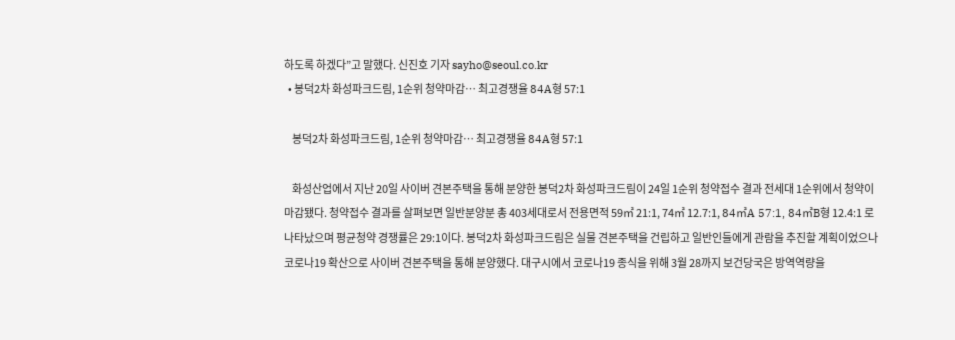하도록 하겠다”고 말했다. 신진호 기자 sayho@seoul.co.kr
  • 봉덕2차 화성파크드림, 1순위 청약마감… 최고경쟁율 84A형 57:1

    봉덕2차 화성파크드림, 1순위 청약마감… 최고경쟁율 84A형 57:1

    화성산업에서 지난 20일 사이버 견본주택을 통해 분양한 봉덕2차 화성파크드림이 24일 1순위 청약접수 결과 전세대 1순위에서 청약이 마감됐다. 청약접수 결과를 살펴보면 일반분양분 총 403세대로서 전용면적 59㎡ 21:1, 74㎡ 12.7:1, 84㎡A 57:1, 84㎡B형 12.4:1 로 나타났으며 평균청약 경쟁률은 29:1이다. 봉덕2차 화성파크드림은 실물 견본주택을 건립하고 일반인들에게 관람을 추진할 계획이었으나 코로나19 확산으로 사이버 견본주택을 통해 분양했다. 대구시에서 코로나19 종식을 위해 3월 28까지 보건당국은 방역역량을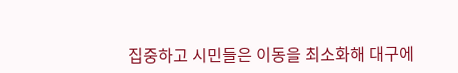집중하고 시민들은 이동을 최소화해 대구에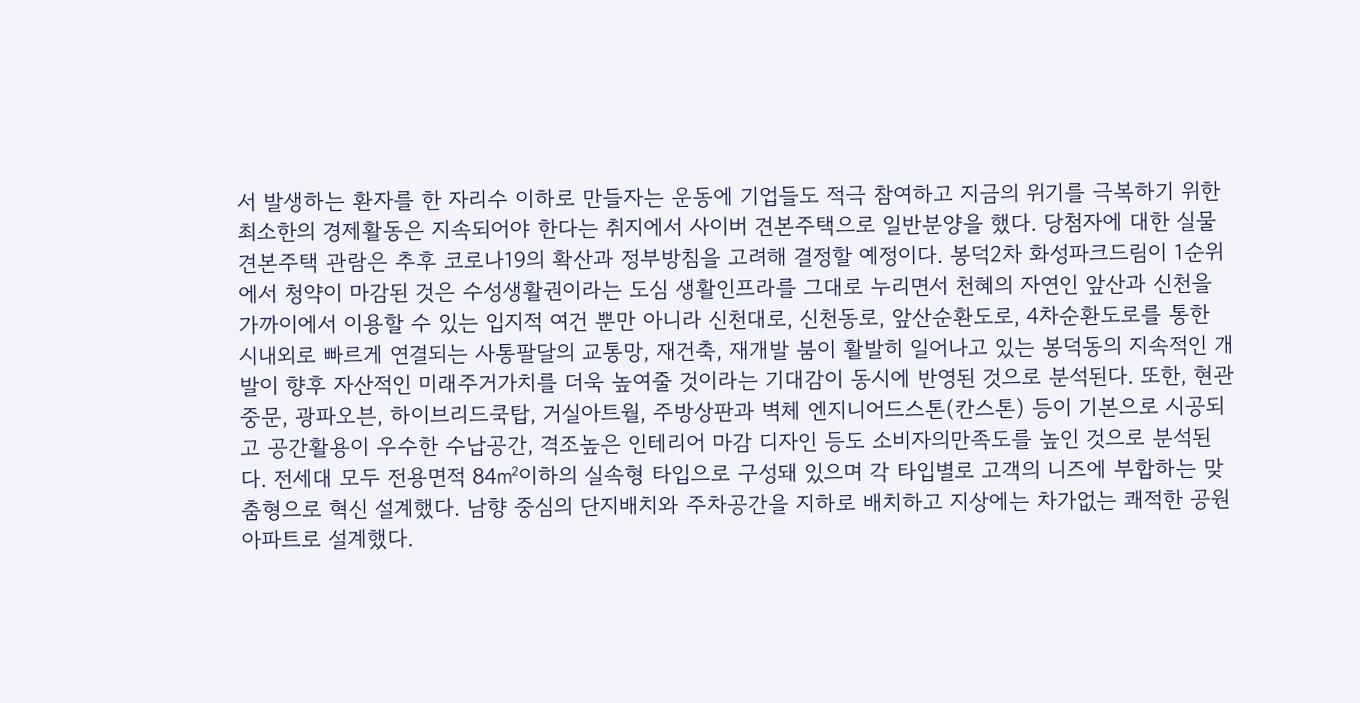서 발생하는 환자를 한 자리수 이하로 만들자는 운동에 기업들도 적극 참여하고 지금의 위기를 극복하기 위한 최소한의 경제활동은 지속되어야 한다는 취지에서 사이버 견본주택으로 일반분양을 했다. 당첨자에 대한 실물견본주택 관람은 추후 코로나19의 확산과 정부방침을 고려해 결정할 예정이다. 봉덕2차 화성파크드림이 1순위에서 청약이 마감된 것은 수성생활권이라는 도심 생활인프라를 그대로 누리면서 천혜의 자연인 앞산과 신천을 가까이에서 이용할 수 있는 입지적 여건 뿐만 아니라 신천대로, 신천동로, 앞산순환도로, 4차순환도로를 통한 시내외로 빠르게 연결되는 사통팔달의 교통망, 재건축, 재개발 붐이 활발히 일어나고 있는 봉덕동의 지속적인 개발이 향후 자산적인 미래주거가치를 더욱 높여줄 것이라는 기대감이 동시에 반영된 것으로 분석된다. 또한, 현관중문, 광파오븐, 하이브리드쿡탑, 거실아트월, 주방상판과 벽체 엔지니어드스톤(칸스톤) 등이 기본으로 시공되고 공간활용이 우수한 수납공간, 격조높은 인테리어 마감 디자인 등도 소비자의만족도를 높인 것으로 분석된다. 전세대 모두 전용면적 84㎡이하의 실속형 타입으로 구성돼 있으며 각 타입별로 고객의 니즈에 부합하는 맞춤형으로 혁신 설계했다. 남향 중심의 단지배치와 주차공간을 지하로 배치하고 지상에는 차가없는 쾌적한 공원 아파트로 설계했다.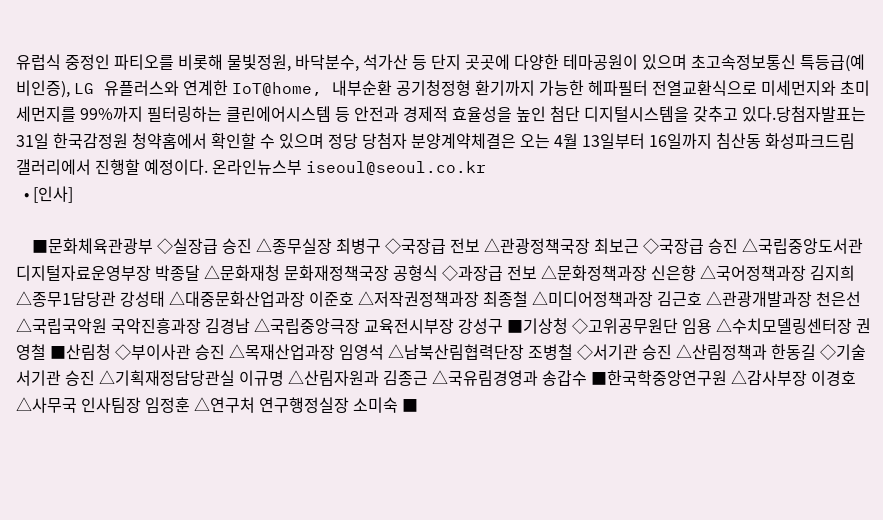유럽식 중정인 파티오를 비롯해 물빛정원, 바닥분수, 석가산 등 단지 곳곳에 다양한 테마공원이 있으며 초고속정보통신 특등급(예비인증), LG 유플러스와 연계한 IoT@home, 내부순환 공기청정형 환기까지 가능한 헤파필터 전열교환식으로 미세먼지와 초미세먼지를 99%까지 필터링하는 클린에어시스템 등 안전과 경제적 효율성을 높인 첨단 디지털시스템을 갖추고 있다.당첨자발표는 31일 한국감정원 청약홈에서 확인할 수 있으며 정당 당첨자 분양계약체결은 오는 4월 13일부터 16일까지 침산동 화성파크드림 갤러리에서 진행할 예정이다. 온라인뉴스부 iseoul@seoul.co.kr
  • [인사]

    ■문화체육관광부 ◇실장급 승진 △종무실장 최병구 ◇국장급 전보 △관광정책국장 최보근 ◇국장급 승진 △국립중앙도서관 디지털자료운영부장 박종달 △문화재청 문화재정책국장 공형식 ◇과장급 전보 △문화정책과장 신은향 △국어정책과장 김지희 △종무1담당관 강성태 △대중문화산업과장 이준호 △저작권정책과장 최종철 △미디어정책과장 김근호 △관광개발과장 천은선 △국립국악원 국악진흥과장 김경남 △국립중앙극장 교육전시부장 강성구 ■기상청 ◇고위공무원단 임용 △수치모델링센터장 권영철 ■산림청 ◇부이사관 승진 △목재산업과장 임영석 △남북산림협력단장 조병철 ◇서기관 승진 △산림정책과 한동길 ◇기술서기관 승진 △기획재정담당관실 이규명 △산림자원과 김종근 △국유림경영과 송갑수 ■한국학중앙연구원 △감사부장 이경호 △사무국 인사팀장 임정훈 △연구처 연구행정실장 소미숙 ■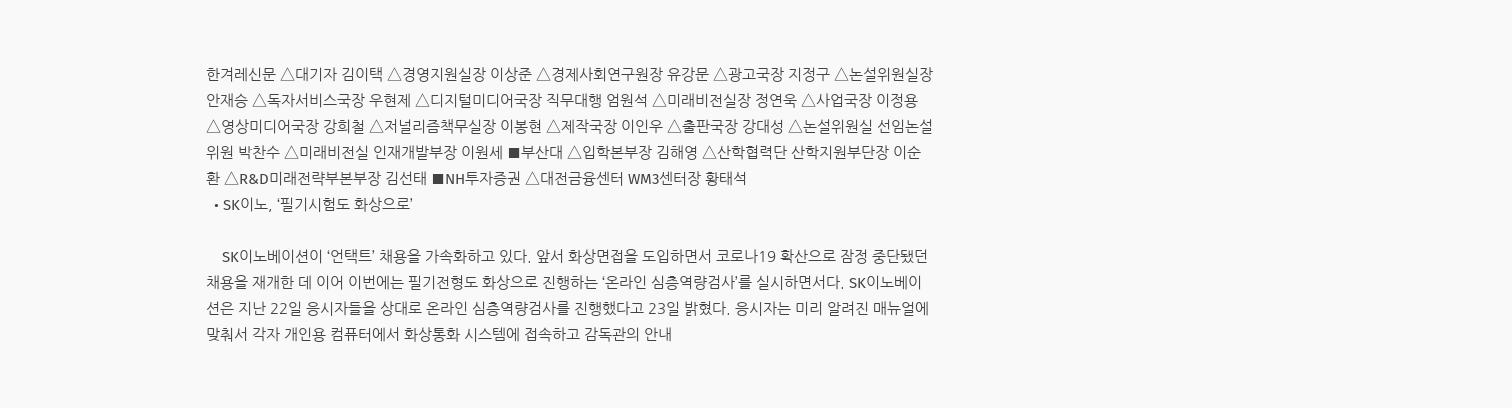한겨레신문 △대기자 김이택 △경영지원실장 이상준 △경제사회연구원장 유강문 △광고국장 지정구 △논설위원실장 안재승 △독자서비스국장 우현제 △디지털미디어국장 직무대행 엄원석 △미래비전실장 정연욱 △사업국장 이정용 △영상미디어국장 강희철 △저널리즘책무실장 이봉현 △제작국장 이인우 △출판국장 강대성 △논설위원실 선임논설위원 박찬수 △미래비전실 인재개발부장 이원세 ■부산대 △입학본부장 김해영 △산학협력단 산학지원부단장 이순환 △R&D미래전략부본부장 김선태 ■NH투자증권 △대전금융센터 WM3센터장 황태석
  • SK이노, ‘필기시험도 화상으로’

    SK이노베이션이 ‘언택트’ 채용을 가속화하고 있다. 앞서 화상면접을 도입하면서 코로나19 확산으로 잠정 중단됐던 채용을 재개한 데 이어 이번에는 필기전형도 화상으로 진행하는 ‘온라인 심층역량검사’를 실시하면서다. SK이노베이션은 지난 22일 응시자들을 상대로 온라인 심층역량검사를 진행했다고 23일 밝혔다. 응시자는 미리 알려진 매뉴얼에 맞춰서 각자 개인용 컴퓨터에서 화상통화 시스템에 접속하고 감독관의 안내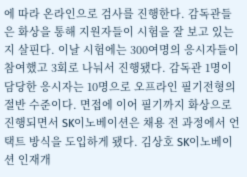에 따라 온라인으로 검사를 진행한다. 감독관들은 화상을 통해 지원자들이 시험을 잘 보고 있는지 살핀다. 이날 시험에는 300여명의 응시자들이 참여했고 3회로 나눠서 진행됐다. 감독관 1명이 담당한 응시자는 10명으로 오프라인 필기전형의 절반 수준이다. 면접에 이어 필기까지 화상으로 진행되면서 SK이노베이션은 채용 전 과정에서 언택트 방식을 도입하게 됐다. 김상호 SK이노베이션 인재개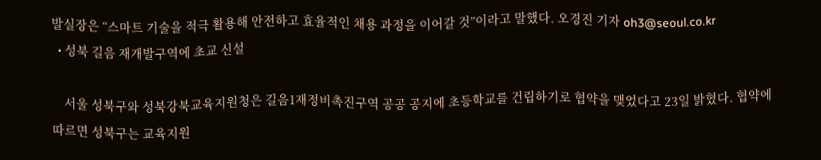발실장은 “스마트 기술을 적극 활용해 안전하고 효율적인 채용 과정을 이어갈 것”이라고 말했다. 오경진 기자 oh3@seoul.co.kr
  • 성북 길음 재개발구역에 초교 신설

    서울 성북구와 성북강북교육지원청은 길음1재정비촉진구역 공공 공지에 초등학교를 건립하기로 협약을 맺었다고 23일 밝혔다. 협약에 따르면 성북구는 교육지원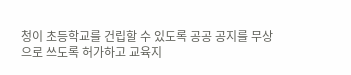청이 초등학교를 건립할 수 있도록 공공 공지를 무상으로 쓰도록 허가하고 교육지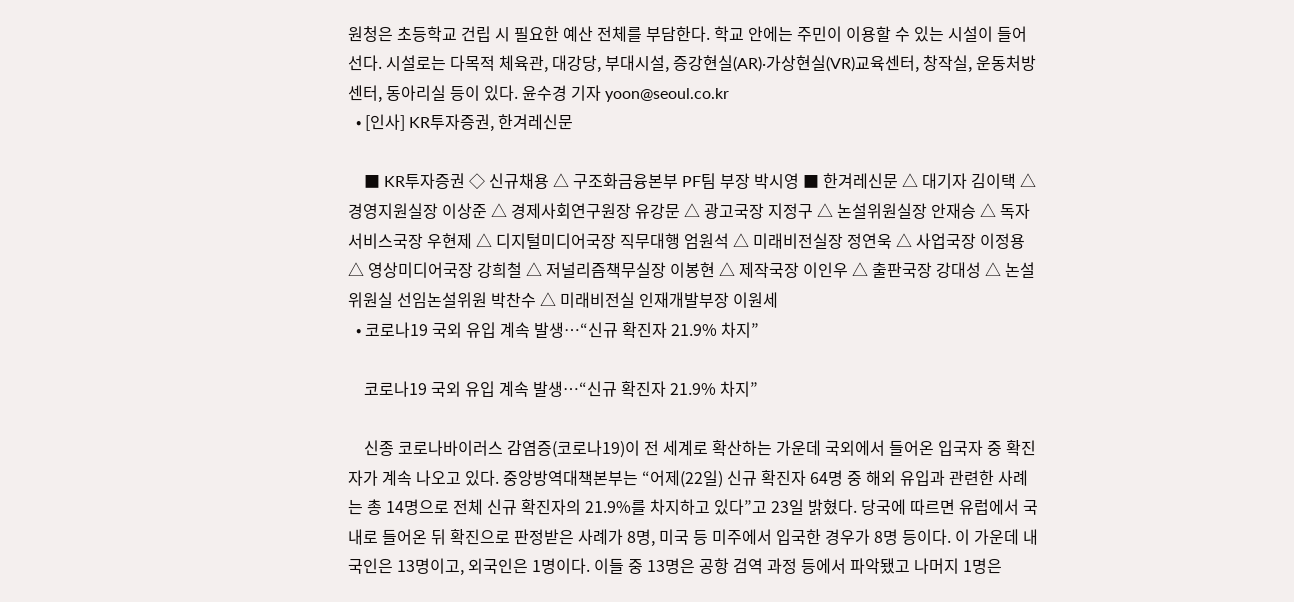원청은 초등학교 건립 시 필요한 예산 전체를 부담한다. 학교 안에는 주민이 이용할 수 있는 시설이 들어선다. 시설로는 다목적 체육관, 대강당, 부대시설, 증강현실(AR)·가상현실(VR)교육센터, 창작실, 운동처방센터, 동아리실 등이 있다. 윤수경 기자 yoon@seoul.co.kr
  • [인사] KR투자증권, 한겨레신문

    ■ KR투자증권 ◇ 신규채용 △ 구조화금융본부 PF팀 부장 박시영 ■ 한겨레신문 △ 대기자 김이택 △ 경영지원실장 이상준 △ 경제사회연구원장 유강문 △ 광고국장 지정구 △ 논설위원실장 안재승 △ 독자서비스국장 우현제 △ 디지털미디어국장 직무대행 엄원석 △ 미래비전실장 정연욱 △ 사업국장 이정용 △ 영상미디어국장 강희철 △ 저널리즘책무실장 이봉현 △ 제작국장 이인우 △ 출판국장 강대성 △ 논설위원실 선임논설위원 박찬수 △ 미래비전실 인재개발부장 이원세
  • 코로나19 국외 유입 계속 발생…“신규 확진자 21.9% 차지”

    코로나19 국외 유입 계속 발생…“신규 확진자 21.9% 차지”

    신종 코로나바이러스 감염증(코로나19)이 전 세계로 확산하는 가운데 국외에서 들어온 입국자 중 확진자가 계속 나오고 있다. 중앙방역대책본부는 “어제(22일) 신규 확진자 64명 중 해외 유입과 관련한 사례는 총 14명으로 전체 신규 확진자의 21.9%를 차지하고 있다”고 23일 밝혔다. 당국에 따르면 유럽에서 국내로 들어온 뒤 확진으로 판정받은 사례가 8명, 미국 등 미주에서 입국한 경우가 8명 등이다. 이 가운데 내국인은 13명이고, 외국인은 1명이다. 이들 중 13명은 공항 검역 과정 등에서 파악됐고 나머지 1명은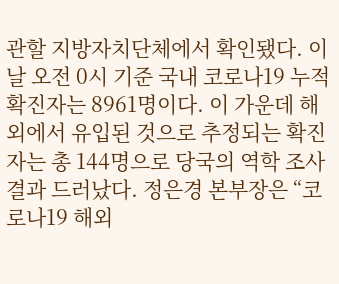관할 지방자치단체에서 확인됐다. 이날 오전 0시 기준 국내 코로나19 누적 확진자는 8961명이다. 이 가운데 해외에서 유입된 것으로 추정되는 확진자는 총 144명으로 당국의 역학 조사 결과 드러났다. 정은경 본부장은 “코로나19 해외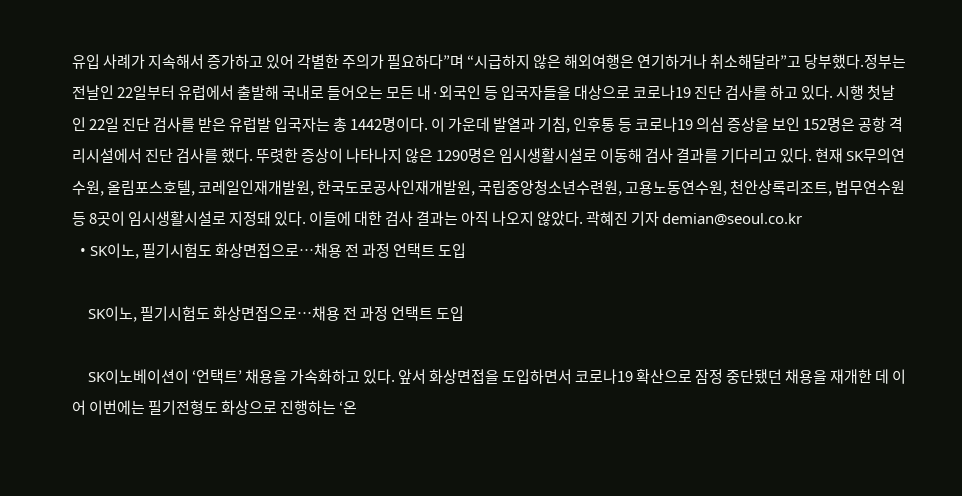유입 사례가 지속해서 증가하고 있어 각별한 주의가 필요하다”며 “시급하지 않은 해외여행은 연기하거나 취소해달라”고 당부했다.정부는 전날인 22일부터 유럽에서 출발해 국내로 들어오는 모든 내·외국인 등 입국자들을 대상으로 코로나19 진단 검사를 하고 있다. 시행 첫날인 22일 진단 검사를 받은 유럽발 입국자는 총 1442명이다. 이 가운데 발열과 기침, 인후통 등 코로나19 의심 증상을 보인 152명은 공항 격리시설에서 진단 검사를 했다. 뚜렷한 증상이 나타나지 않은 1290명은 임시생활시설로 이동해 검사 결과를 기다리고 있다. 현재 SK무의연수원, 올림포스호텔, 코레일인재개발원, 한국도로공사인재개발원, 국립중앙청소년수련원, 고용노동연수원, 천안상록리조트, 법무연수원 등 8곳이 임시생활시설로 지정돼 있다. 이들에 대한 검사 결과는 아직 나오지 않았다. 곽혜진 기자 demian@seoul.co.kr
  • SK이노, 필기시험도 화상면접으로…채용 전 과정 언택트 도입

    SK이노, 필기시험도 화상면접으로…채용 전 과정 언택트 도입

    SK이노베이션이 ‘언택트’ 채용을 가속화하고 있다. 앞서 화상면접을 도입하면서 코로나19 확산으로 잠정 중단됐던 채용을 재개한 데 이어 이번에는 필기전형도 화상으로 진행하는 ‘온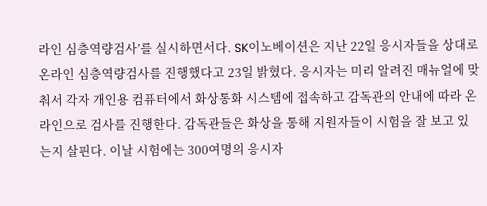라인 심층역량검사’를 실시하면서다. SK이노베이션은 지난 22일 응시자들을 상대로 온라인 심층역량검사를 진행했다고 23일 밝혔다. 응시자는 미리 알려진 매뉴얼에 맞춰서 각자 개인용 컴퓨터에서 화상통화 시스템에 접속하고 감독관의 안내에 따라 온라인으로 검사를 진행한다. 감독관들은 화상을 통해 지원자들이 시험을 잘 보고 있는지 살핀다. 이날 시험에는 300여명의 응시자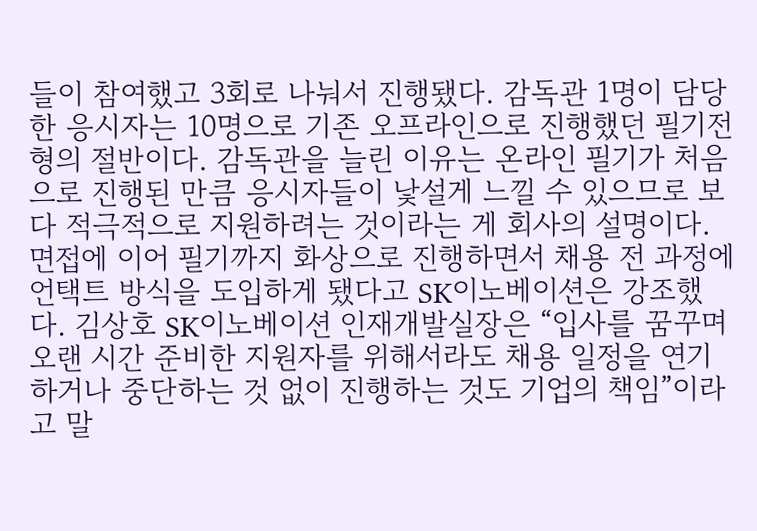들이 참여했고 3회로 나눠서 진행됐다. 감독관 1명이 담당한 응시자는 10명으로 기존 오프라인으로 진행했던 필기전형의 절반이다. 감독관을 늘린 이유는 온라인 필기가 처음으로 진행된 만큼 응시자들이 낯설게 느낄 수 있으므로 보다 적극적으로 지원하려는 것이라는 게 회사의 설명이다. 면접에 이어 필기까지 화상으로 진행하면서 채용 전 과정에 언택트 방식을 도입하게 됐다고 SK이노베이션은 강조했다. 김상호 SK이노베이션 인재개발실장은 “입사를 꿈꾸며 오랜 시간 준비한 지원자를 위해서라도 채용 일정을 연기하거나 중단하는 것 없이 진행하는 것도 기업의 책임”이라고 말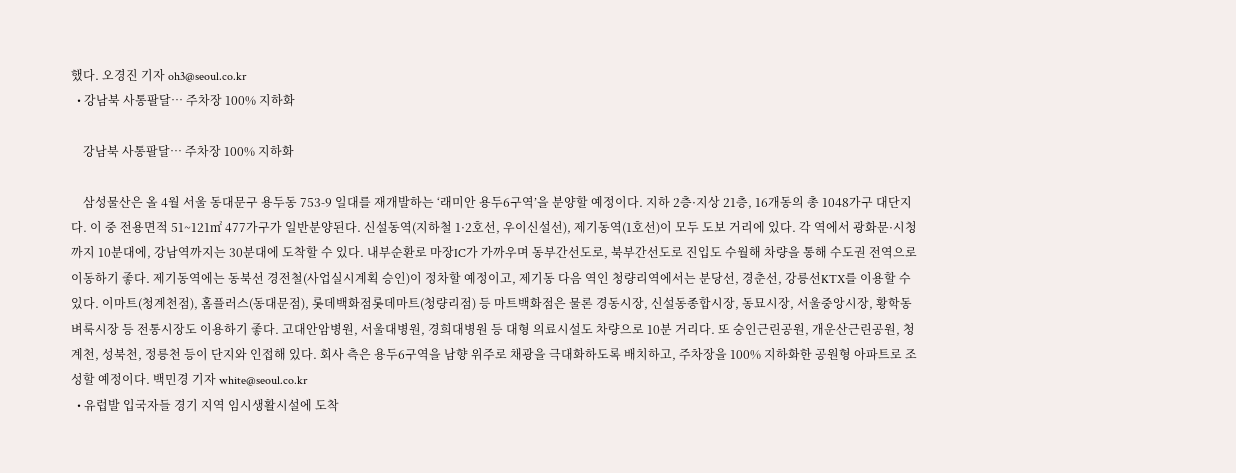했다. 오경진 기자 oh3@seoul.co.kr
  • 강남북 사통팔달… 주차장 100% 지하화

    강남북 사통팔달… 주차장 100% 지하화

    삼성물산은 올 4월 서울 동대문구 용두동 753-9 일대를 재개발하는 ‘래미안 용두6구역’을 분양할 예정이다. 지하 2층·지상 21층, 16개동의 총 1048가구 대단지다. 이 중 전용면적 51~121㎡ 477가구가 일반분양된다. 신설동역(지하철 1·2호선, 우이신설선), 제기동역(1호선)이 모두 도보 거리에 있다. 각 역에서 광화문·시청까지 10분대에, 강남역까지는 30분대에 도착할 수 있다. 내부순환로 마장IC가 가까우며 동부간선도로, 북부간선도로 진입도 수월해 차량을 통해 수도권 전역으로 이동하기 좋다. 제기동역에는 동북선 경전철(사업실시계획 승인)이 정차할 예정이고, 제기동 다음 역인 청량리역에서는 분당선, 경춘선, 강릉선KTX를 이용할 수 있다. 이마트(청계천점), 홈플러스(동대문점), 롯데백화점롯데마트(청량리점) 등 마트백화점은 물론 경동시장, 신설동종합시장, 동묘시장, 서울중앙시장, 황학동벼룩시장 등 전통시장도 이용하기 좋다. 고대안암병원, 서울대병원, 경희대병원 등 대형 의료시설도 차량으로 10분 거리다. 또 숭인근린공원, 개운산근린공원, 청계천, 성북천, 정릉천 등이 단지와 인접해 있다. 회사 측은 용두6구역을 남향 위주로 채광을 극대화하도록 배치하고, 주차장을 100% 지하화한 공원형 아파트로 조성할 예정이다. 백민경 기자 white@seoul.co.kr
  • 유럽발 입국자들 경기 지역 임시생활시설에 도착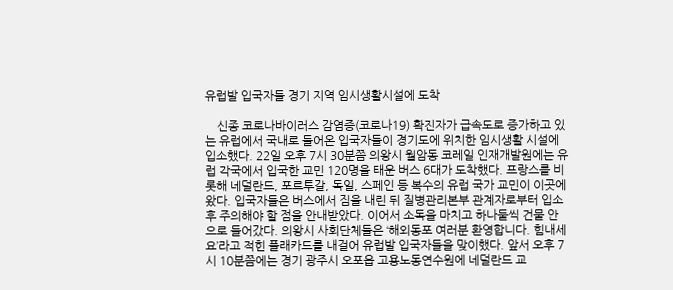유럽발 입국자들 경기 지역 임시생활시설에 도착

    신종 코로나바이러스 감염증(코로나19) 확진자가 급속도로 증가하고 있는 유럽에서 국내로 들어온 입국자들이 경기도에 위치한 임시생활 시설에 입소했다. 22일 오후 7시 30분쯤 의왕시 월암동 코레일 인재개발원에는 유럽 각국에서 입국한 교민 120명을 태운 버스 6대가 도착했다. 프랑스를 비롯해 네덜란드, 포르투갈, 독일, 스페인 등 복수의 유럽 국가 교민이 이곳에 왔다. 입국자들은 버스에서 짐을 내린 뒤 질병관리본부 관계자로부터 입소 후 주의해야 할 점을 안내받았다. 이어서 소독을 마치고 하나둘씩 건물 안으로 들어갔다. 의왕시 사회단체들은 ‘해외동포 여러분 환영합니다. 힘내세요’라고 적힌 플래카드를 내걸어 유럽발 입국자들을 맞이했다. 앞서 오후 7시 10분쯤에는 경기 광주시 오포읍 고용노동연수원에 네덜란드 교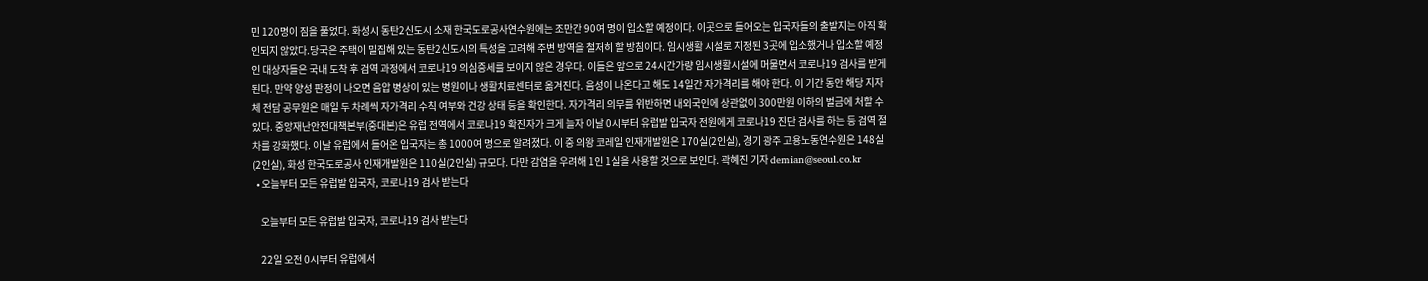민 120명이 짐을 풀었다. 화성시 동탄2신도시 소재 한국도로공사연수원에는 조만간 90여 명이 입소할 예정이다. 이곳으로 들어오는 입국자들의 출발지는 아직 확인되지 않았다.당국은 주택이 밀집해 있는 동탄2신도시의 특성을 고려해 주변 방역을 철저히 할 방침이다. 임시생활 시설로 지정된 3곳에 입소했거나 입소할 예정인 대상자들은 국내 도착 후 검역 과정에서 코로나19 의심증세를 보이지 않은 경우다. 이들은 앞으로 24시간가량 임시생활시설에 머물면서 코로나19 검사를 받게 된다. 만약 양성 판정이 나오면 음압 병상이 있는 병원이나 생활치료센터로 옮겨진다. 음성이 나온다고 해도 14일간 자가격리를 해야 한다. 이 기간 동안 해당 지자체 전담 공무원은 매일 두 차례씩 자가격리 수칙 여부와 건강 상태 등을 확인한다. 자가격리 의무를 위반하면 내외국인에 상관없이 300만원 이하의 벌금에 처할 수 있다. 중앙재난안전대책본부(중대본)은 유럽 전역에서 코로나19 확진자가 크게 늘자 이날 0시부터 유럽발 입국자 전원에게 코로나19 진단 검사를 하는 등 검역 절차를 강화했다. 이날 유럽에서 들어온 입국자는 총 1000여 명으로 알려졌다. 이 중 의왕 코레일 인재개발원은 170실(2인실), 경기 광주 고용노동연수원은 148실(2인실), 화성 한국도로공사 인재개발원은 110실(2인실) 규모다. 다만 감염을 우려해 1인 1실을 사용할 것으로 보인다. 곽혜진 기자 demian@seoul.co.kr
  • 오늘부터 모든 유럽발 입국자, 코로나19 검사 받는다

    오늘부터 모든 유럽발 입국자, 코로나19 검사 받는다

    22일 오전 0시부터 유럽에서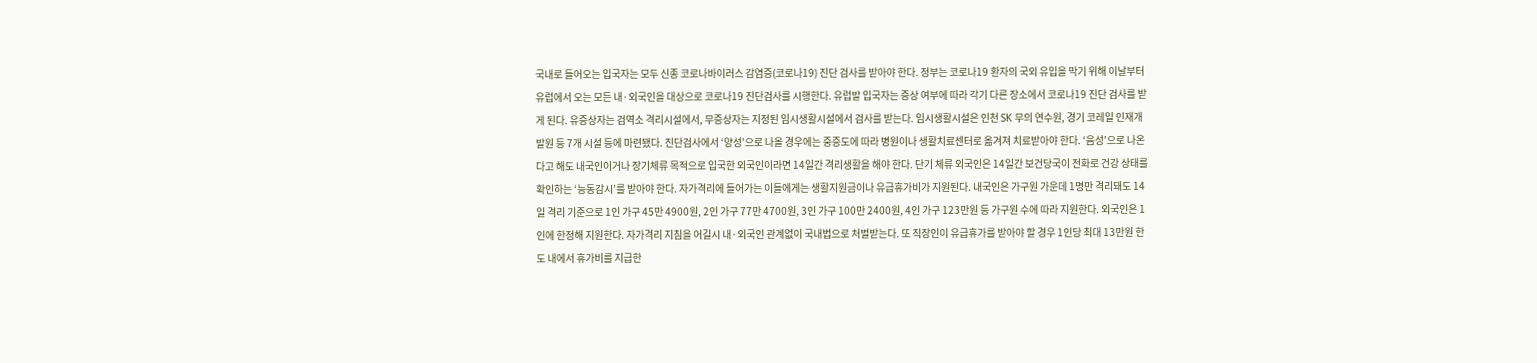국내로 들어오는 입국자는 모두 신종 코로나바이러스 감염증(코로나19) 진단 검사를 받아야 한다. 정부는 코로나19 환자의 국외 유입을 막기 위해 이날부터 유럽에서 오는 모든 내·외국인을 대상으로 코로나19 진단검사를 시행한다. 유럽발 입국자는 증상 여부에 따라 각기 다른 장소에서 코로나19 진단 검사를 받게 된다. 유증상자는 검역소 격리시설에서, 무증상자는 지정된 임시생활시설에서 검사를 받는다. 임시생활시설은 인천 SK 무의 연수원, 경기 코레일 인재개발원 등 7개 시설 등에 마련됐다. 진단검사에서 ‘양성’으로 나올 경우에는 중증도에 따라 병원이나 생활치료센터로 옮겨져 치료받아야 한다. ‘음성’으로 나온다고 해도 내국인이거나 장기체류 목적으로 입국한 외국인이라면 14일간 격리생활을 해야 한다. 단기 체류 외국인은 14일간 보건당국이 전화로 건강 상태를 확인하는 ‘능동감시’를 받아야 한다. 자가격리에 들어가는 이들에게는 생활지원금이나 유급휴가비가 지원된다. 내국인은 가구원 가운데 1명만 격리돼도 14일 격리 기준으로 1인 가구 45만 4900원, 2인 가구 77만 4700원, 3인 가구 100만 2400원, 4인 가구 123만원 등 가구원 수에 따라 지원한다. 외국인은 1인에 한정해 지원한다. 자가격리 지침을 어길시 내·외국인 관계없이 국내법으로 처벌받는다. 또 직장인이 유급휴가를 받아야 할 경우 1인당 최대 13만원 한도 내에서 휴가비를 지급한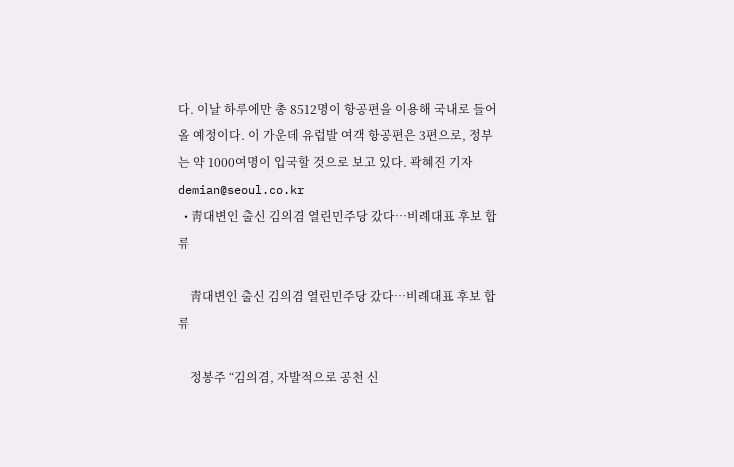다. 이날 하루에만 총 8512명이 항공편을 이용해 국내로 들어올 예정이다. 이 가운데 유럽발 여객 항공편은 3편으로, 정부는 약 1000여명이 입국할 것으로 보고 있다. 곽혜진 기자 demian@seoul.co.kr
  • 靑대변인 출신 김의겸 열린민주당 갔다…비례대표 후보 합류

    靑대변인 출신 김의겸 열린민주당 갔다…비례대표 후보 합류

    정봉주 “김의겸, 자발적으로 공천 신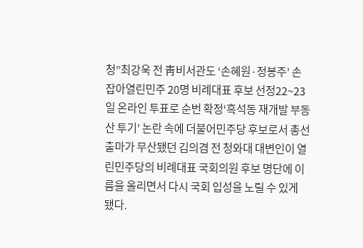청”최강욱 전 靑비서관도 ‘손혜원·정봉주’ 손잡아열린민주 20명 비례대표 후보 선정22~23일 온라인 투표로 순번 확정‘흑석동 재개발 부동산 투기’ 논란 속에 더불어민주당 후보로서 총선 출마가 무산됐던 김의겸 전 청와대 대변인이 열린민주당의 비례대표 국회의원 후보 명단에 이름을 올리면서 다시 국회 입성을 노릴 수 있게 됐다.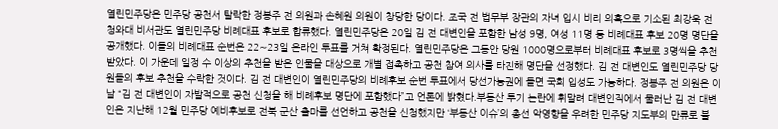열린민주당은 민주당 공천서 탈락한 정봉주 전 의원과 손혜원 의원이 창당한 당이다. 조국 전 법무부 장관의 자녀 입시 비리 의혹으로 기소된 최강욱 전 청와대 비서관도 열린민주당 비례대표 후보로 합류했다. 열린민주당은 20일 김 전 대변인을 포함한 남성 9명, 여성 11명 등 비례대표 후보 20명 명단을 공개했다. 이들의 비례대표 순번은 22∼23일 온라인 투표를 거쳐 확정된다. 열린민주당은 그동안 당원 1000명으로부터 비례대표 후보로 3명씩을 추천받았다. 이 가운데 일정 수 이상의 추천을 받은 인물을 대상으로 개별 접촉하고 공천 참여 의사를 타진해 명단을 선정했다. 김 전 대변인도 열린민주당 당원들의 후보 추천을 수락한 것이다. 김 전 대변인이 열린민주당의 비례후보 순번 투표에서 당선가능권에 들면 국회 입성도 가능하다. 정봉주 전 의원은 이날 “김 전 대변인이 자발적으로 공천 신청을 해 비례후보 명단에 포함했다”고 언론에 밝혔다.부동산 투기 논란에 휘말려 대변인직에서 물러난 김 전 대변인은 지난해 12월 민주당 예비후보로 전북 군산 출마를 선언하고 공천을 신청했지만 ‘부동산 이슈’의 총선 악영향을 우려한 민주당 지도부의 만류로 불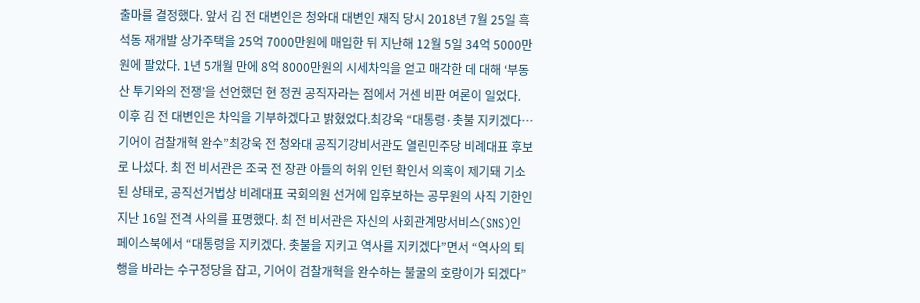출마를 결정했다. 앞서 김 전 대변인은 청와대 대변인 재직 당시 2018년 7월 25일 흑석동 재개발 상가주택을 25억 7000만원에 매입한 뒤 지난해 12월 5일 34억 5000만원에 팔았다. 1년 5개월 만에 8억 8000만원의 시세차익을 얻고 매각한 데 대해 ‘부동산 투기와의 전쟁’을 선언했던 현 정권 공직자라는 점에서 거센 비판 여론이 일었다. 이후 김 전 대변인은 차익을 기부하겠다고 밝혔었다.최강욱 “대통령·촛불 지키겠다…기어이 검찰개혁 완수”최강욱 전 청와대 공직기강비서관도 열린민주당 비례대표 후보로 나섰다. 최 전 비서관은 조국 전 장관 아들의 허위 인턴 확인서 의혹이 제기돼 기소된 상태로, 공직선거법상 비례대표 국회의원 선거에 입후보하는 공무원의 사직 기한인 지난 16일 전격 사의를 표명했다. 최 전 비서관은 자신의 사회관계망서비스(SNS)인 페이스북에서 “대통령을 지키겠다. 촛불을 지키고 역사를 지키겠다”면서 “역사의 퇴행을 바라는 수구정당을 잡고, 기어이 검찰개혁을 완수하는 불굴의 호랑이가 되겠다”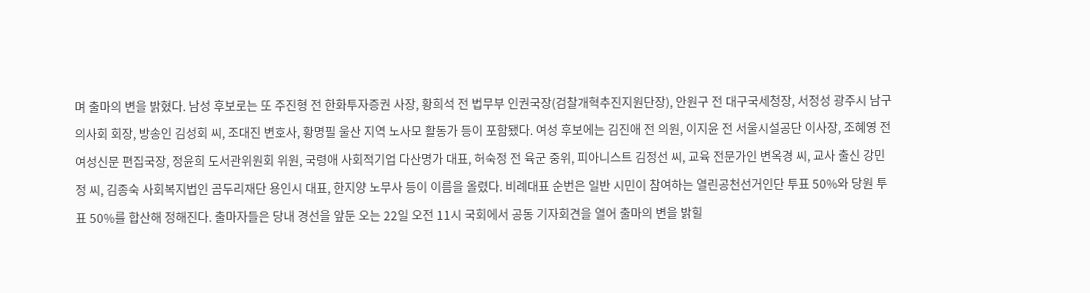며 출마의 변을 밝혔다. 남성 후보로는 또 주진형 전 한화투자증권 사장, 황희석 전 법무부 인권국장(검찰개혁추진지원단장), 안원구 전 대구국세청장, 서정성 광주시 남구의사회 회장, 방송인 김성회 씨, 조대진 변호사, 황명필 울산 지역 노사모 활동가 등이 포함됐다. 여성 후보에는 김진애 전 의원, 이지윤 전 서울시설공단 이사장, 조혜영 전 여성신문 편집국장, 정윤희 도서관위원회 위원, 국령애 사회적기업 다산명가 대표, 허숙정 전 육군 중위, 피아니스트 김정선 씨, 교육 전문가인 변옥경 씨, 교사 출신 강민정 씨, 김종숙 사회복지법인 곰두리재단 용인시 대표, 한지양 노무사 등이 이름을 올렸다. 비례대표 순번은 일반 시민이 참여하는 열린공천선거인단 투표 50%와 당원 투표 50%를 합산해 정해진다. 출마자들은 당내 경선을 앞둔 오는 22일 오전 11시 국회에서 공동 기자회견을 열어 출마의 변을 밝힐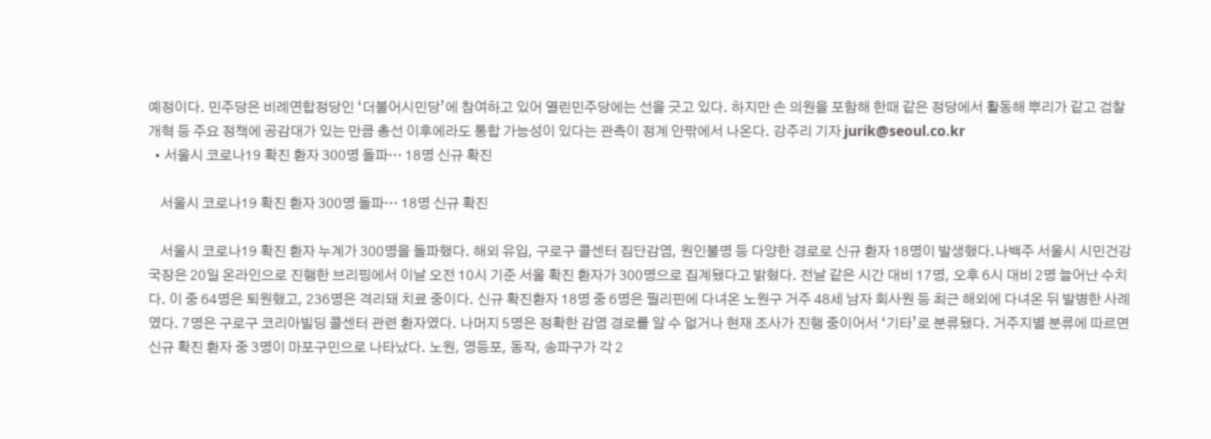예정이다. 민주당은 비례연합정당인 ‘더불어시민당’에 참여하고 있어 열린민주당에는 선을 긋고 있다. 하지만 손 의원을 포함해 한때 같은 정당에서 활동해 뿌리가 같고 검찰개혁 등 주요 정책에 공감대가 있는 만큼 총선 이후에라도 통합 가능성이 있다는 관측이 정계 안팎에서 나온다. 강주리 기자 jurik@seoul.co.kr
  • 서울시 코로나19 확진 환자 300명 돌파… 18명 신규 확진

    서울시 코로나19 확진 환자 300명 돌파… 18명 신규 확진

    서울시 코로나19 확진 환자 누계가 300명을 돌파했다. 해외 유입, 구로구 콜센터 집단감염, 원인불명 등 다양한 경로로 신규 환자 18명이 발생했다.나백주 서울시 시민건강국장은 20일 온라인으로 진행한 브리핑에서 이날 오전 10시 기준 서울 확진 환자가 300명으로 집계됐다고 밝혔다. 전날 같은 시간 대비 17명, 오후 6시 대비 2명 늘어난 수치다. 이 중 64명은 퇴원했고, 236명은 격리돼 치료 중이다. 신규 확진환자 18명 중 6명은 필리핀에 다녀온 노원구 거주 48세 남자 회사원 등 최근 해외에 다녀온 뒤 발병한 사례였다. 7명은 구로구 코리아빌딩 콜센터 관련 환자였다. 나머지 5명은 정확한 감염 경로를 알 수 없거나 현재 조사가 진행 중이어서 ‘기타’로 분류됐다. 거주지별 분류에 따르면 신규 확진 환자 중 3명이 마포구민으로 나타났다. 노원, 영등포, 동작, 송파구가 각 2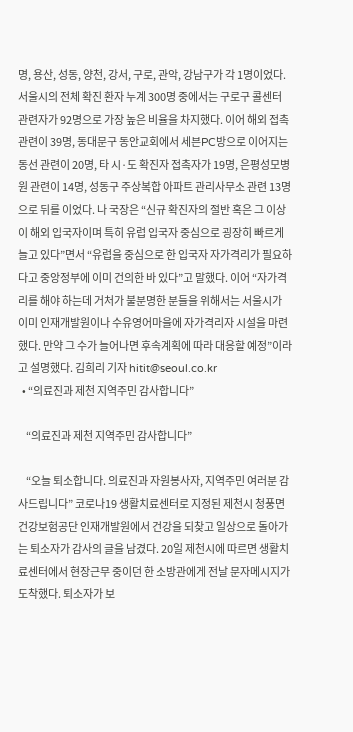명, 용산, 성동, 양천, 강서, 구로, 관악, 강남구가 각 1명이었다. 서울시의 전체 확진 환자 누계 300명 중에서는 구로구 콜센터 관련자가 92명으로 가장 높은 비율을 차지했다. 이어 해외 접촉 관련이 39명, 동대문구 동안교회에서 세븐PC방으로 이어지는 동선 관련이 20명, 타 시·도 확진자 접촉자가 19명, 은평성모병원 관련이 14명, 성동구 주상복합 아파트 관리사무소 관련 13명으로 뒤를 이었다. 나 국장은 “신규 확진자의 절반 혹은 그 이상이 해외 입국자이며 특히 유럽 입국자 중심으로 굉장히 빠르게 늘고 있다”면서 “유럽을 중심으로 한 입국자 자가격리가 필요하다고 중앙정부에 이미 건의한 바 있다”고 말했다. 이어 “자가격리를 해야 하는데 거처가 불분명한 분들을 위해서는 서울시가 이미 인재개발원이나 수유영어마을에 자가격리자 시설을 마련했다. 만약 그 수가 늘어나면 후속계획에 따라 대응할 예정”이라고 설명했다. 김희리 기자 hitit@seoul.co.kr
  • “의료진과 제천 지역주민 감사합니다”

    “의료진과 제천 지역주민 감사합니다”

    “오늘 퇴소합니다. 의료진과 자원봉사자, 지역주민 여러분 감사드립니다” 코로나19 생활치료센터로 지정된 제천시 청풍면 건강보험공단 인재개발원에서 건강을 되찾고 일상으로 돌아가는 퇴소자가 감사의 글을 남겼다. 20일 제천시에 따르면 생활치료센터에서 현장근무 중이던 한 소방관에게 전날 문자메시지가 도착했다. 퇴소자가 보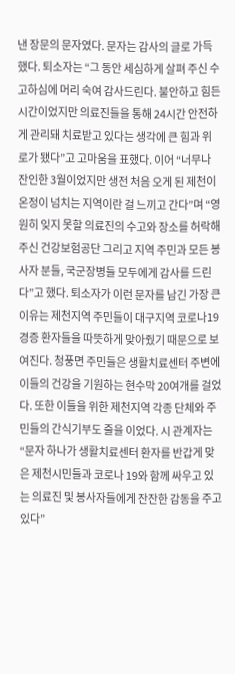낸 장문의 문자였다. 문자는 감사의 글로 가득했다. 퇴소자는 “그 동안 세심하게 살펴 주신 수고하심에 머리 숙여 감사드린다. 불안하고 힘든 시간이었지만 의료진들을 통해 24시간 안전하게 관리돼 치료받고 있다는 생각에 큰 힘과 위로가 됐다”고 고마움을 표했다. 이어 “너무나 잔인한 3월이었지만 생전 처음 오게 된 제천이 온정이 넘치는 지역이란 걸 느끼고 간다”며 “영원히 잊지 못할 의료진의 수고와 장소를 허락해주신 건강보험공단 그리고 지역 주민과 모든 봉사자 분들, 국군장병들 모두에게 감사를 드린다”고 했다. 퇴소자가 이런 문자를 남긴 가장 큰 이유는 제천지역 주민들이 대구지역 코로나19 경증 환자들을 따뜻하게 맞아줬기 때문으로 보여진다. 청풍면 주민들은 생활치료센터 주변에 이들의 건강을 기원하는 현수막 20여개를 걸었다. 또한 이들을 위한 제천지역 각종 단체와 주민들의 간식기부도 줄을 이었다. 시 관계자는 “문자 하나가 생활치료센터 환자를 반갑게 맞은 제천시민들과 코로나 19와 함께 싸우고 있는 의료진 및 봉사자들에게 잔잔한 감동을 주고 있다”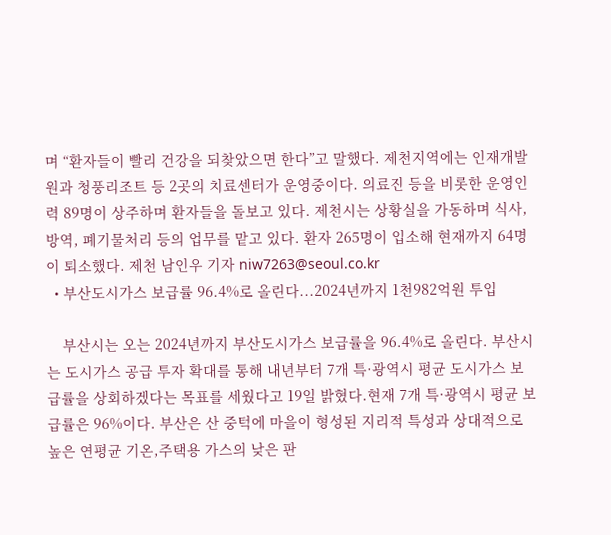며 “환자들이 빨리 건강을 되찾았으면 한다”고 말했다. 제천지역에는 인재개발원과 청풍리조트 등 2곳의 치료센터가 운영중이다. 의료진 등을 비롯한 운영인력 89명이 상주하며 환자들을 돌보고 있다. 제천시는 상황실을 가동하며 식사, 방역, 폐기물처리 등의 업무를 맡고 있다. 환자 265명이 입소해 현재까지 64명이 퇴소했다. 제천 남인우 기자 niw7263@seoul.co.kr
  • 부산도시가스 보급률 96.4%로 올린다...2024년까지 1천982억원 투입

    부산시는 오는 2024년까지 부산도시가스 보급률을 96.4%로 올린다. 부산시는 도시가스 공급 투자 확대를 통해 내년부터 7개 특·광역시 평균 도시가스 보급률을 상회하겠다는 목표를 세웠다고 19일 밝혔다.현재 7개 특·광역시 평균 보급률은 96%이다. 부산은 산 중턱에 마을이 형성된 지리적 특성과 상대적으로 높은 연평균 기온,주택용 가스의 낮은 판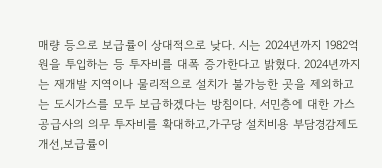매량 등으로 보급률이 상대적으로 낮다. 시는 2024년까지 1982억원을 투입하는 등 투자비를 대폭 증가한다고 밝혔다. 2024년까지는 재개발 지역이나 물리적으로 설치가 불가능한 곳을 제외하고는 도시가스를 모두 보급하겠다는 방침이다. 서민층에 대한 가스 공급사의 의무 투자비를 확대하고,가구당 설치비용 부담경감제도 개선,보급률이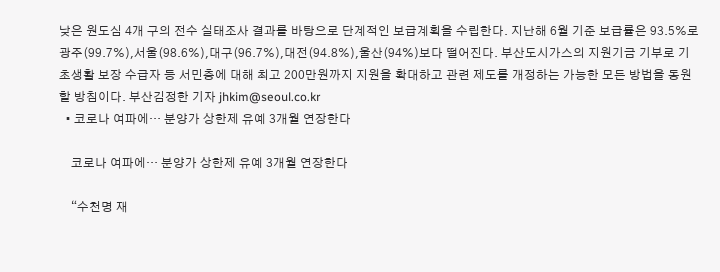낮은 원도심 4개 구의 전수 실태조사 결과를 바탕으로 단계적인 보급계획을 수립한다. 지난해 6월 기준 보급률은 93.5%로 광주(99.7%),서울(98.6%),대구(96.7%),대전(94.8%),울산(94%)보다 떨어진다. 부산도시가스의 지원기금 기부로 기초생활 보장 수급자 등 서민층에 대해 최고 200만원까지 지원을 확대하고 관련 제도를 개정하는 가능한 모든 방법을 동원할 방침이다. 부산김정한 기자 jhkim@seoul.co.kr
  • 코로나 여파에… 분양가 상한제 유예 3개월 연장한다

    코로나 여파에… 분양가 상한제 유예 3개월 연장한다

    “수천명 재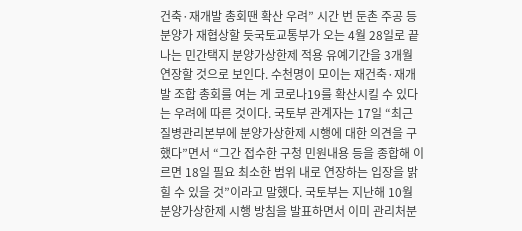건축·재개발 총회땐 확산 우려” 시간 번 둔촌 주공 등 분양가 재협상할 듯국토교통부가 오는 4월 28일로 끝나는 민간택지 분양가상한제 적용 유예기간을 3개월 연장할 것으로 보인다. 수천명이 모이는 재건축·재개발 조합 총회를 여는 게 코로나19를 확산시킬 수 있다는 우려에 따른 것이다. 국토부 관계자는 17일 “최근 질병관리본부에 분양가상한제 시행에 대한 의견을 구했다”면서 “그간 접수한 구청 민원내용 등을 종합해 이르면 18일 필요 최소한 범위 내로 연장하는 입장을 밝힐 수 있을 것”이라고 말했다. 국토부는 지난해 10월 분양가상한제 시행 방침을 발표하면서 이미 관리처분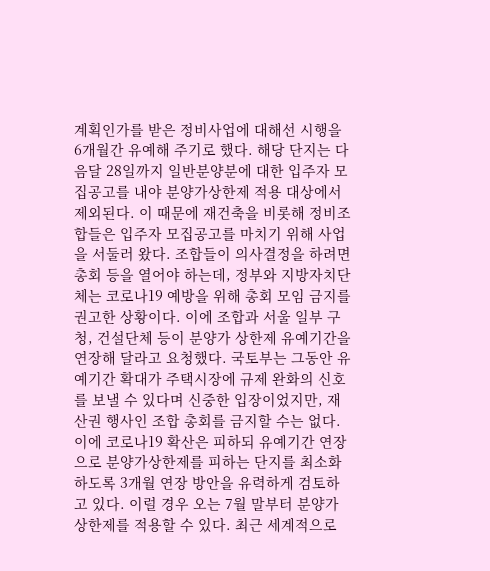계획인가를 받은 정비사업에 대해선 시행을 6개월간 유예해 주기로 했다. 해당 단지는 다음달 28일까지 일반분양분에 대한 입주자 모집공고를 내야 분양가상한제 적용 대상에서 제외된다. 이 때문에 재건축을 비롯해 정비조합들은 입주자 모집공고를 마치기 위해 사업을 서둘러 왔다. 조합들이 의사결정을 하려면 총회 등을 열어야 하는데, 정부와 지방자치단체는 코로나19 예방을 위해 총회 모임 금지를 권고한 상황이다. 이에 조합과 서울 일부 구청, 건설단체 등이 분양가 상한제 유예기간을 연장해 달라고 요청했다. 국토부는 그동안 유예기간 확대가 주택시장에 규제 완화의 신호를 보낼 수 있다며 신중한 입장이었지만, 재산권 행사인 조합 총회를 금지할 수는 없다. 이에 코로나19 확산은 피하되 유예기간 연장으로 분양가상한제를 피하는 단지를 최소화하도록 3개월 연장 방안을 유력하게 검토하고 있다. 이럴 경우 오는 7월 말부터 분양가 상한제를 적용할 수 있다. 최근 세계적으로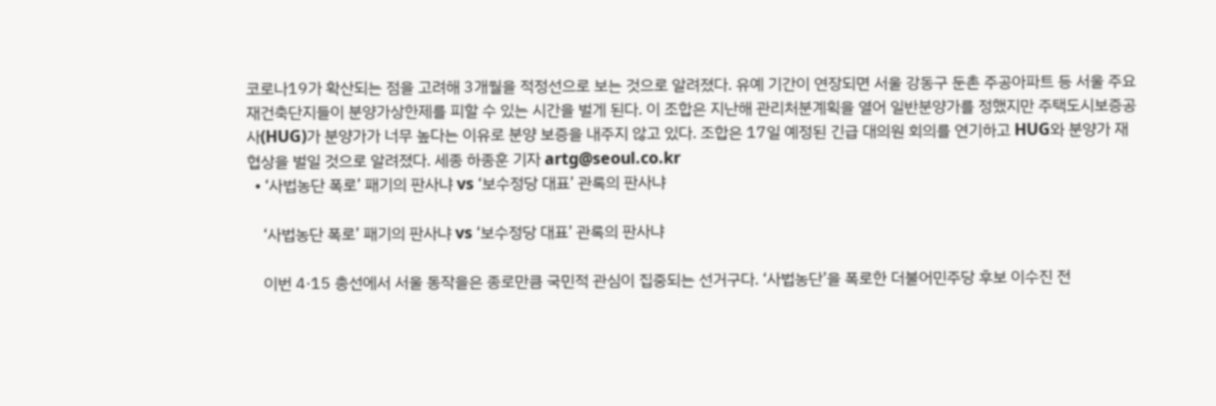코로나19가 확산되는 점을 고려해 3개월을 적정선으로 보는 것으로 알려졌다. 유예 기간이 연장되면 서울 강동구 둔촌 주공아파트 등 서울 주요 재건축단지들이 분양가상한제를 피할 수 있는 시간을 벌게 된다. 이 조합은 지난해 관리처분계획을 열어 일반분양가를 정했지만 주택도시보증공사(HUG)가 분양가가 너무 높다는 이유로 분양 보증을 내주지 않고 있다. 조합은 17일 예정된 긴급 대의원 회의를 연기하고 HUG와 분양가 재협상을 벌일 것으로 알려졌다. 세종 하종훈 기자 artg@seoul.co.kr
  • ‘사법농단 폭로’ 패기의 판사냐 vs ‘보수정당 대표’ 관록의 판사냐

    ‘사법농단 폭로’ 패기의 판사냐 vs ‘보수정당 대표’ 관록의 판사냐

    이번 4·15 총선에서 서울 동작을은 종로만큼 국민적 관심이 집중되는 선거구다. ‘사법농단’을 폭로한 더불어민주당 후보 이수진 전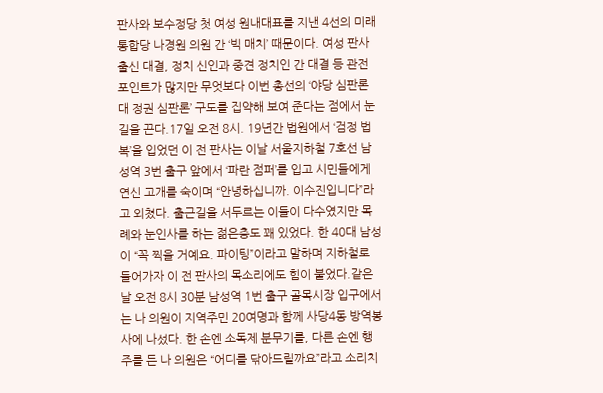판사와 보수정당 첫 여성 원내대표를 지낸 4선의 미래통합당 나경원 의원 간 ‘빅 매치’ 때문이다. 여성 판사 출신 대결, 정치 신인과 중견 정치인 간 대결 등 관전 포인트가 많지만 무엇보다 이번 총선의 ‘야당 심판론 대 정권 심판론’ 구도를 집약해 보여 준다는 점에서 눈길을 끈다.17일 오전 8시. 19년간 법원에서 ‘검정 법복’을 입었던 이 전 판사는 이날 서울지하철 7호선 남성역 3번 출구 앞에서 ‘파란 점퍼’를 입고 시민들에게 연신 고개를 숙이며 “안녕하십니까. 이수진입니다”라고 외쳤다. 출근길을 서두르는 이들이 다수였지만 목례와 눈인사를 하는 젊은층도 꽤 있었다. 한 40대 남성이 “꼭 찍을 거예요. 파이팅”이라고 말하며 지하철로 들어가자 이 전 판사의 목소리에도 힘이 붙었다.같은 날 오전 8시 30분 남성역 1번 출구 골목시장 입구에서는 나 의원이 지역주민 20여명과 함께 사당4동 방역봉사에 나섰다. 한 손엔 소독제 분무기를, 다른 손엔 행주를 든 나 의원은 “어디를 닦아드릴까요”라고 소리치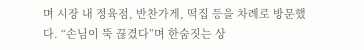며 시장 내 정육점, 반찬가게, 떡집 등을 차례로 방문했다. “손님이 뚝 끊겼다”며 한숨짓는 상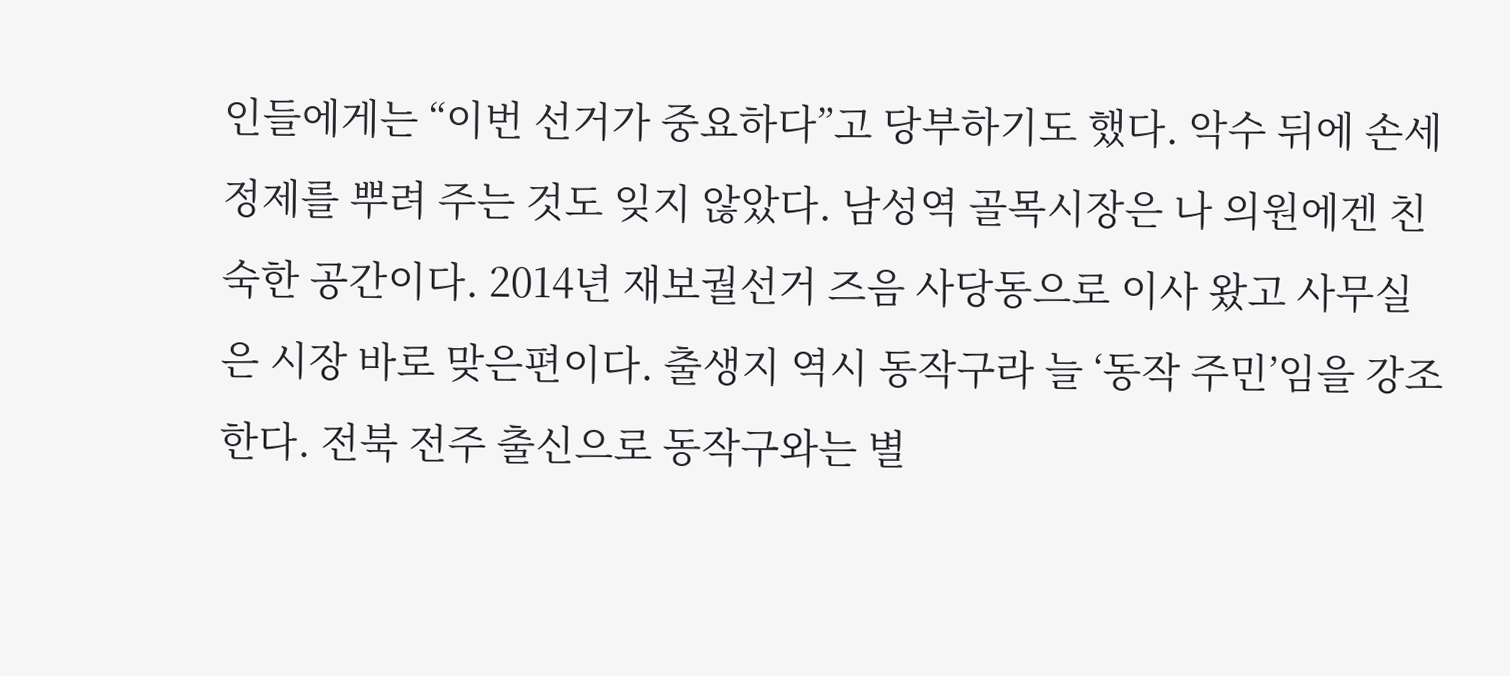인들에게는 “이번 선거가 중요하다”고 당부하기도 했다. 악수 뒤에 손세정제를 뿌려 주는 것도 잊지 않았다. 남성역 골목시장은 나 의원에겐 친숙한 공간이다. 2014년 재보궐선거 즈음 사당동으로 이사 왔고 사무실은 시장 바로 맞은편이다. 출생지 역시 동작구라 늘 ‘동작 주민’임을 강조한다. 전북 전주 출신으로 동작구와는 별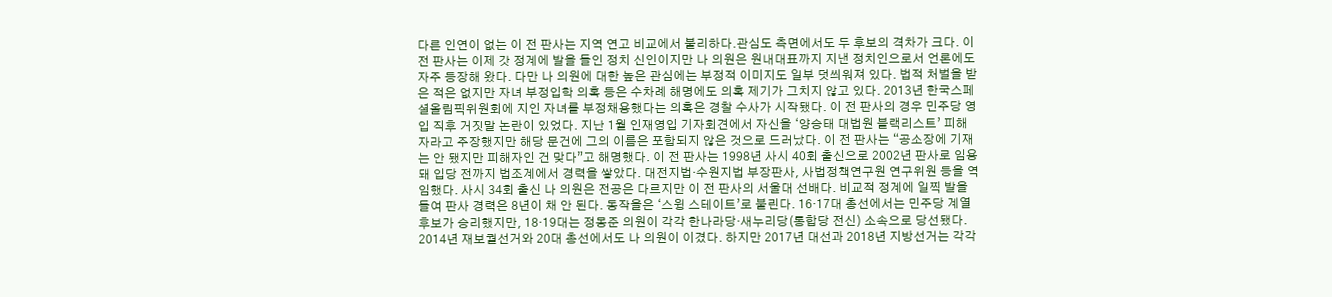다른 인연이 없는 이 전 판사는 지역 연고 비교에서 불리하다.관심도 측면에서도 두 후보의 격차가 크다. 이 전 판사는 이제 갓 정계에 발을 들인 정치 신인이지만 나 의원은 원내대표까지 지낸 정치인으로서 언론에도 자주 등장해 왔다. 다만 나 의원에 대한 높은 관심에는 부정적 이미지도 일부 덧씌워져 있다. 법적 처벌을 받은 적은 없지만 자녀 부정입학 의혹 등은 수차례 해명에도 의혹 제기가 그치지 않고 있다. 2013년 한국스페셜올림픽위원회에 지인 자녀를 부정채용했다는 의혹은 경찰 수사가 시작됐다. 이 전 판사의 경우 민주당 영입 직후 거짓말 논란이 있었다. 지난 1월 인재영입 기자회견에서 자신을 ‘양승태 대법원 블랙리스트’ 피해자라고 주장했지만 해당 문건에 그의 이름은 포함되지 않은 것으로 드러났다. 이 전 판사는 “공소장에 기재는 안 됐지만 피해자인 건 맞다”고 해명했다. 이 전 판사는 1998년 사시 40회 출신으로 2002년 판사로 임용돼 입당 전까지 법조계에서 경력을 쌓았다. 대전지법·수원지법 부장판사, 사법정책연구원 연구위원 등을 역임했다. 사시 34회 출신 나 의원은 전공은 다르지만 이 전 판사의 서울대 선배다. 비교적 정계에 일찍 발을 들여 판사 경력은 8년이 채 안 된다. 동작을은 ‘스윙 스테이트’로 불린다. 16·17대 총선에서는 민주당 계열 후보가 승리했지만, 18·19대는 정몽준 의원이 각각 한나라당·새누리당(통합당 전신) 소속으로 당선됐다. 2014년 재보궐선거와 20대 총선에서도 나 의원이 이겼다. 하지만 2017년 대선과 2018년 지방선거는 각각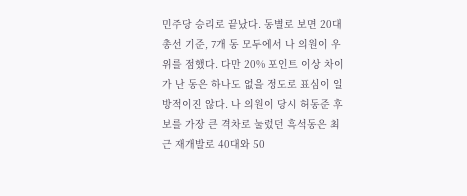민주당 승리로 끝났다. 동별로 보면 20대 총선 기준, 7개 동 모두에서 나 의원이 우위를 점했다. 다만 20% 포인트 이상 차이가 난 동은 하나도 없을 정도로 표심이 일방적이진 않다. 나 의원이 당시 허동준 후보를 가장 큰 격차로 눌렀던 흑석동은 최근 재개발로 40대와 50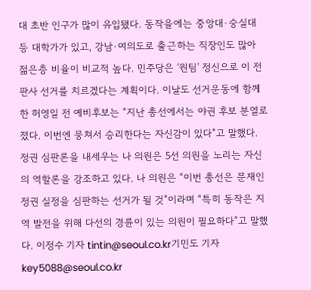대 초반 인구가 많이 유입됐다. 동작을에는 중앙대·숭실대 등 대학가가 있고, 강남·여의도로 출근하는 직장인도 많아 젊은층 비율이 비교적 높다. 민주당은 ‘원팀’ 정신으로 이 전 판사 선거를 치르겠다는 계획이다. 이날도 선거운동에 함께한 허영일 전 예비후보는 “지난 총선에서는 야권 후보 분열로 졌다. 이번엔 뭉쳐서 승리한다는 자신감이 있다”고 말했다. 정권 심판론을 내세우는 나 의원은 5선 의원을 노리는 자신의 역할론을 강조하고 있다. 나 의원은 “이번 총선은 문재인 정권 실정을 심판하는 선거가 될 것”이라며 “특히 동작은 지역 발전을 위해 다선의 경륜이 있는 의원이 필요하다”고 말했다. 이정수 기자 tintin@seoul.co.kr기민도 기자 key5088@seoul.co.kr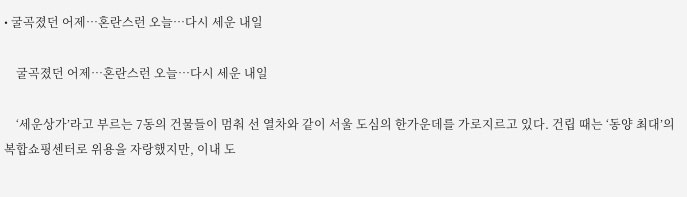• 굴곡졌던 어제…혼란스런 오늘…다시 세운 내일

    굴곡졌던 어제…혼란스런 오늘…다시 세운 내일

    ‘세운상가’라고 부르는 7동의 건물들이 멈춰 선 열차와 같이 서울 도심의 한가운데를 가로지르고 있다. 건립 때는 ‘동양 최대’의 복합쇼핑센터로 위용을 자랑했지만, 이내 도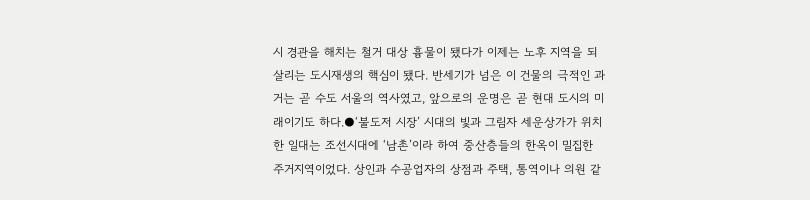시 경관을 해치는 철거 대상 흉물이 됐다가 이제는 노후 지역을 되살리는 도시재생의 핵심이 됐다. 반세기가 넘은 이 건물의 극적인 과거는 곧 수도 서울의 역사였고, 앞으로의 운명은 곧 현대 도시의 미래이기도 하다.●‘불도저 시장’ 시대의 빛과 그림자 세운상가가 위치한 일대는 조선시대에 ‘남촌’이라 하여 중산층들의 한옥이 밀집한 주거지역이었다. 상인과 수공업자의 상점과 주택, 통역이나 의원 같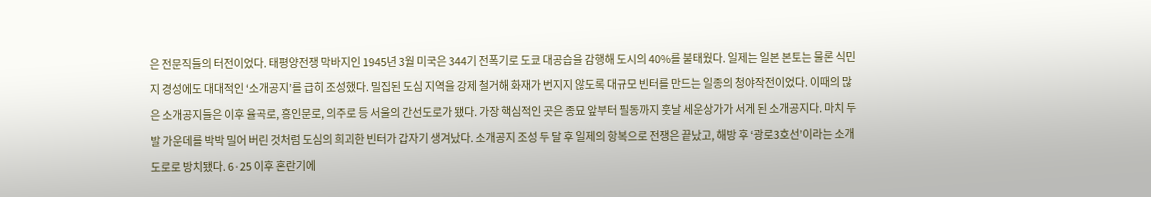은 전문직들의 터전이었다. 태평양전쟁 막바지인 1945년 3월 미국은 344기 전폭기로 도쿄 대공습을 감행해 도시의 40%를 불태웠다. 일제는 일본 본토는 물론 식민지 경성에도 대대적인 ‘소개공지’를 급히 조성했다. 밀집된 도심 지역을 강제 철거해 화재가 번지지 않도록 대규모 빈터를 만드는 일종의 청야작전이었다. 이때의 많은 소개공지들은 이후 율곡로, 흥인문로, 의주로 등 서울의 간선도로가 됐다. 가장 핵심적인 곳은 종묘 앞부터 필동까지 훗날 세운상가가 서게 된 소개공지다. 마치 두발 가운데를 박박 밀어 버린 것처럼 도심의 희괴한 빈터가 갑자기 생겨났다. 소개공지 조성 두 달 후 일제의 항복으로 전쟁은 끝났고, 해방 후 ‘광로3호선’이라는 소개 도로로 방치됐다. 6·25 이후 혼란기에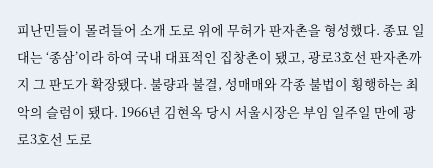피난민들이 몰려들어 소개 도로 위에 무허가 판자촌을 형성했다. 종묘 일대는 ‘종삼’이라 하여 국내 대표적인 집창촌이 됐고, 광로3호선 판자촌까지 그 판도가 확장됐다. 불량과 불결, 성매매와 각종 불법이 횡행하는 최악의 슬럼이 됐다. 1966년 김현옥 당시 서울시장은 부임 일주일 만에 광로3호선 도로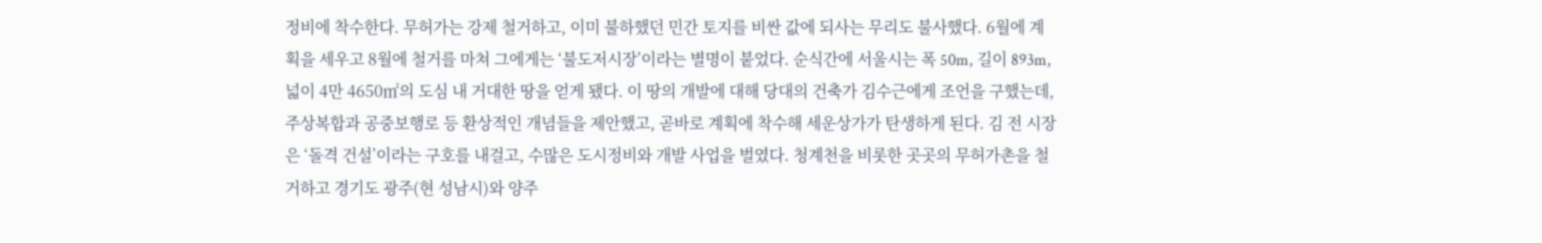정비에 착수한다. 무허가는 강제 철거하고, 이미 불하했던 민간 토지를 비싼 값에 되사는 무리도 불사했다. 6월에 계획을 세우고 8월에 철거를 마쳐 그에게는 ‘불도저시장’이라는 별명이 붙었다. 순식간에 서울시는 폭 50m, 길이 893m, 넓이 4만 4650㎡의 도심 내 거대한 땅을 얻게 됐다. 이 땅의 개발에 대해 당대의 건축가 김수근에게 조언을 구했는데, 주상복합과 공중보행로 등 환상적인 개념들을 제안했고, 곧바로 계획에 착수해 세운상가가 탄생하게 된다. 김 전 시장은 ‘돌격 건설’이라는 구호를 내걸고, 수많은 도시정비와 개발 사업을 벌였다. 청계천을 비롯한 곳곳의 무허가촌을 철거하고 경기도 광주(현 성남시)와 양주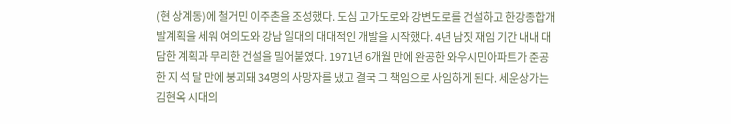(현 상계동)에 철거민 이주촌을 조성했다. 도심 고가도로와 강변도로를 건설하고 한강종합개발계획을 세워 여의도와 강남 일대의 대대적인 개발을 시작했다. 4년 남짓 재임 기간 내내 대담한 계획과 무리한 건설을 밀어붙였다. 1971년 6개월 만에 완공한 와우시민아파트가 준공한 지 석 달 만에 붕괴돼 34명의 사망자를 냈고 결국 그 책임으로 사임하게 된다. 세운상가는 김현옥 시대의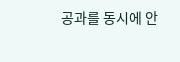공과를 동시에 안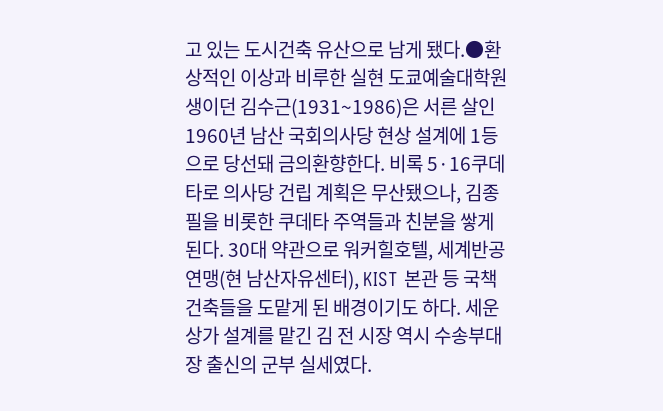고 있는 도시건축 유산으로 남게 됐다.●환상적인 이상과 비루한 실현 도쿄예술대학원생이던 김수근(1931~1986)은 서른 살인 1960년 남산 국회의사당 현상 설계에 1등으로 당선돼 금의환향한다. 비록 5·16쿠데타로 의사당 건립 계획은 무산됐으나, 김종필을 비롯한 쿠데타 주역들과 친분을 쌓게 된다. 30대 약관으로 워커힐호텔, 세계반공연맹(현 남산자유센터), KIST 본관 등 국책 건축들을 도맡게 된 배경이기도 하다. 세운상가 설계를 맡긴 김 전 시장 역시 수송부대장 출신의 군부 실세였다.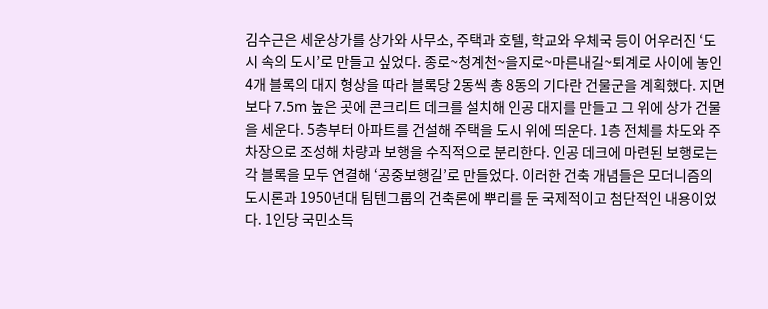김수근은 세운상가를 상가와 사무소, 주택과 호텔, 학교와 우체국 등이 어우러진 ‘도시 속의 도시’로 만들고 싶었다. 종로~청계천~을지로~마른내길~퇴계로 사이에 놓인 4개 블록의 대지 형상을 따라 블록당 2동씩 총 8동의 기다란 건물군을 계획했다. 지면보다 7.5m 높은 곳에 콘크리트 데크를 설치해 인공 대지를 만들고 그 위에 상가 건물을 세운다. 5층부터 아파트를 건설해 주택을 도시 위에 띄운다. 1층 전체를 차도와 주차장으로 조성해 차량과 보행을 수직적으로 분리한다. 인공 데크에 마련된 보행로는 각 블록을 모두 연결해 ‘공중보행길’로 만들었다. 이러한 건축 개념들은 모더니즘의 도시론과 1950년대 팀텐그룹의 건축론에 뿌리를 둔 국제적이고 첨단적인 내용이었다. 1인당 국민소득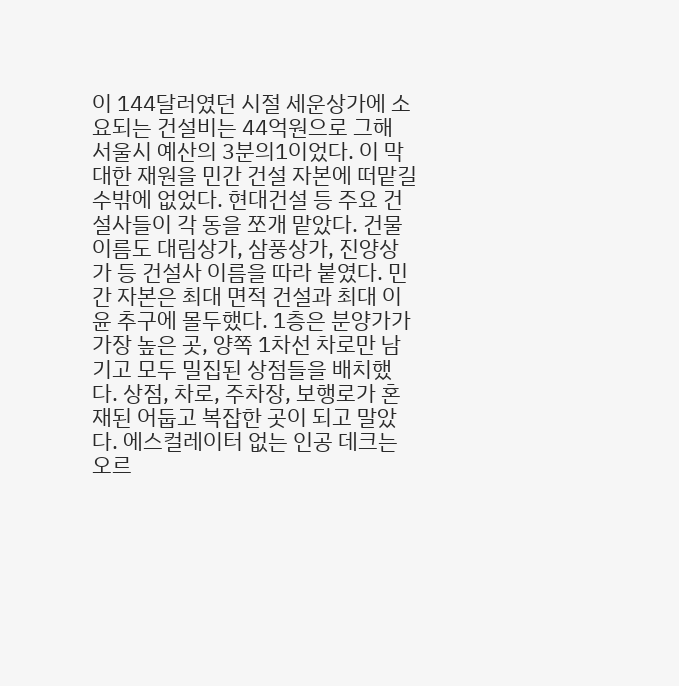이 144달러였던 시절 세운상가에 소요되는 건설비는 44억원으로 그해 서울시 예산의 3분의1이었다. 이 막대한 재원을 민간 건설 자본에 떠맡길 수밖에 없었다. 현대건설 등 주요 건설사들이 각 동을 쪼개 맡았다. 건물 이름도 대림상가, 삼풍상가, 진양상가 등 건설사 이름을 따라 붙였다. 민간 자본은 최대 면적 건설과 최대 이윤 추구에 몰두했다. 1층은 분양가가 가장 높은 곳, 양쪽 1차선 차로만 남기고 모두 밀집된 상점들을 배치했다. 상점, 차로, 주차장, 보행로가 혼재된 어둡고 복잡한 곳이 되고 말았다. 에스컬레이터 없는 인공 데크는 오르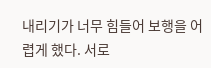내리기가 너무 힘들어 보행을 어렵게 했다. 서로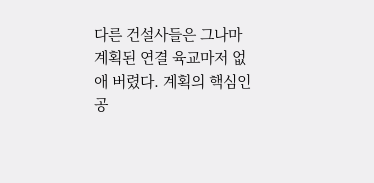다른 건설사들은 그나마 계획된 연결 육교마저 없애 버렸다. 계획의 핵심인 공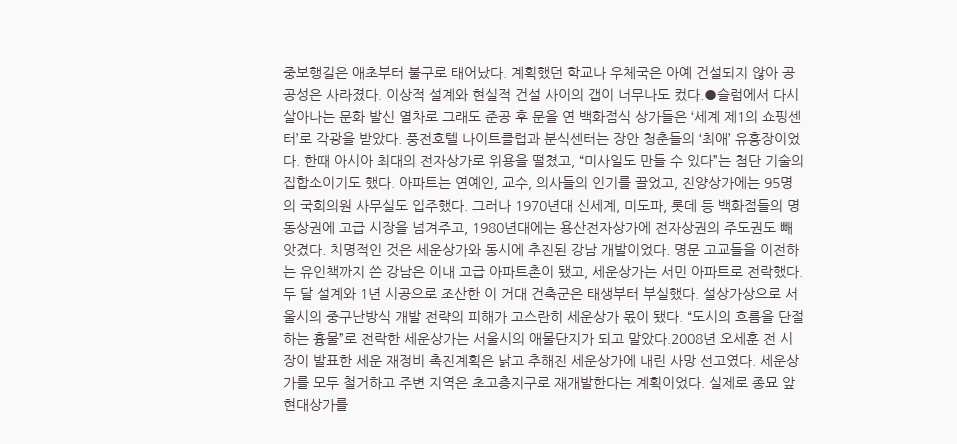중보행길은 애초부터 불구로 태어났다. 계획했던 학교나 우체국은 아예 건설되지 않아 공공성은 사라졌다. 이상적 설계와 현실적 건설 사이의 갭이 너무나도 컸다.●슬럼에서 다시 살아나는 문화 발신 열차로 그래도 준공 후 문을 연 백화점식 상가들은 ‘세계 제1의 쇼핑센터’로 각광을 받았다. 풍전호텔 나이트클럽과 분식센터는 장안 청춘들의 ‘최애’ 유흥장이었다. 한때 아시아 최대의 전자상가로 위용을 떨쳤고, “미사일도 만들 수 있다”는 첨단 기술의 집합소이기도 했다. 아파트는 연예인, 교수, 의사들의 인기를 끌었고, 진양상가에는 95명의 국회의원 사무실도 입주했다. 그러나 1970년대 신세계, 미도파, 롯데 등 백화점들의 명동상권에 고급 시장을 넘겨주고, 1980년대에는 용산전자상가에 전자상권의 주도권도 빼앗겼다. 치명적인 것은 세운상가와 동시에 추진된 강남 개발이었다. 명문 고교들을 이전하는 유인책까지 쓴 강남은 이내 고급 아파트촌이 됐고, 세운상가는 서민 아파트로 전락했다. 두 달 설계와 1년 시공으로 조산한 이 거대 건축군은 태생부터 부실했다. 설상가상으로 서울시의 중구난방식 개발 전략의 피해가 고스란히 세운상가 몫이 됐다. “도시의 흐름을 단절하는 흉물”로 전락한 세운상가는 서울시의 애물단지가 되고 말았다.2008년 오세훈 전 시장이 발표한 세운 재정비 촉진계획은 낡고 추해진 세운상가에 내린 사망 선고였다. 세운상가를 모두 철거하고 주변 지역은 초고층지구로 재개발한다는 계획이었다. 실제로 종묘 앞 현대상가를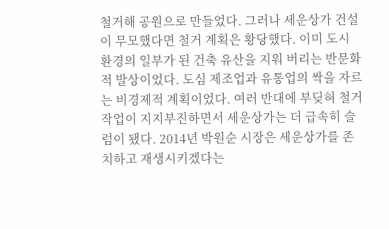철거해 공원으로 만들었다. 그러나 세운상가 건설이 무모했다면 철거 계획은 황당했다. 이미 도시 환경의 일부가 된 건축 유산을 지워 버리는 반문화적 발상이었다. 도심 제조업과 유통업의 싹을 자르는 비경제적 계획이었다. 여러 반대에 부딪혀 철거 작업이 지지부진하면서 세운상가는 더 급속히 슬럼이 됐다. 2014년 박원순 시장은 세운상가를 존치하고 재생시키겠다는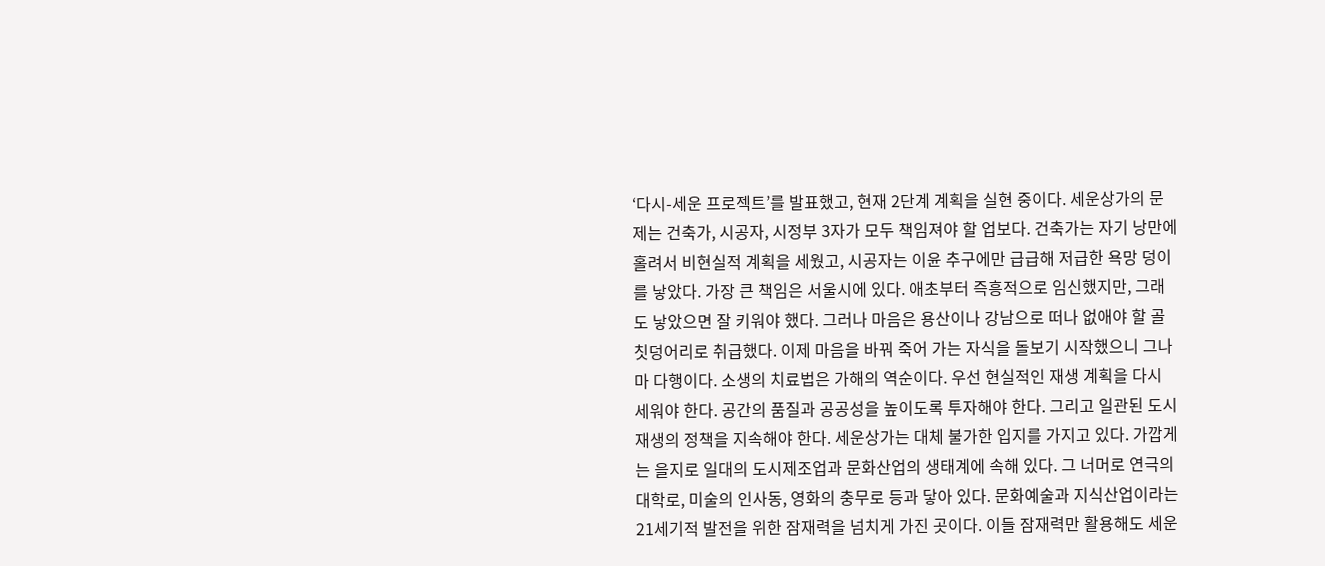‘다시-세운 프로젝트’를 발표했고, 현재 2단계 계획을 실현 중이다. 세운상가의 문제는 건축가, 시공자, 시정부 3자가 모두 책임져야 할 업보다. 건축가는 자기 낭만에 홀려서 비현실적 계획을 세웠고, 시공자는 이윤 추구에만 급급해 저급한 욕망 덩이를 낳았다. 가장 큰 책임은 서울시에 있다. 애초부터 즉흥적으로 임신했지만, 그래도 낳았으면 잘 키워야 했다. 그러나 마음은 용산이나 강남으로 떠나 없애야 할 골칫덩어리로 취급했다. 이제 마음을 바꿔 죽어 가는 자식을 돌보기 시작했으니 그나마 다행이다. 소생의 치료법은 가해의 역순이다. 우선 현실적인 재생 계획을 다시 세워야 한다. 공간의 품질과 공공성을 높이도록 투자해야 한다. 그리고 일관된 도시재생의 정책을 지속해야 한다. 세운상가는 대체 불가한 입지를 가지고 있다. 가깝게는 을지로 일대의 도시제조업과 문화산업의 생태계에 속해 있다. 그 너머로 연극의 대학로, 미술의 인사동, 영화의 충무로 등과 닿아 있다. 문화예술과 지식산업이라는 21세기적 발전을 위한 잠재력을 넘치게 가진 곳이다. 이들 잠재력만 활용해도 세운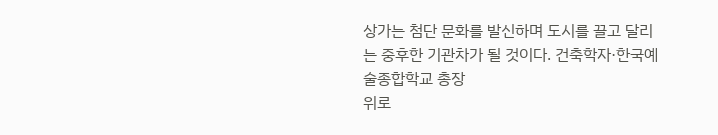상가는 첨단 문화를 발신하며 도시를 끌고 달리는 중후한 기관차가 될 것이다. 건축학자·한국예술종합학교 총장
위로